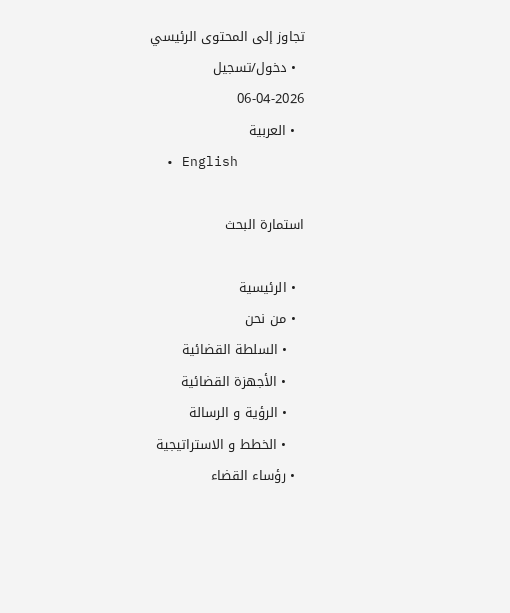تجاوز إلى المحتوى الرئيسي
  • دخول/تسجيل
06-04-2026
  • العربية
  • English

استمارة البحث

  • الرئيسية
  • من نحن
    • السلطة القضائية
    • الأجهزة القضائية
    • الرؤية و الرسالة
    • الخطط و الاستراتيجية
  • رؤساء القضاء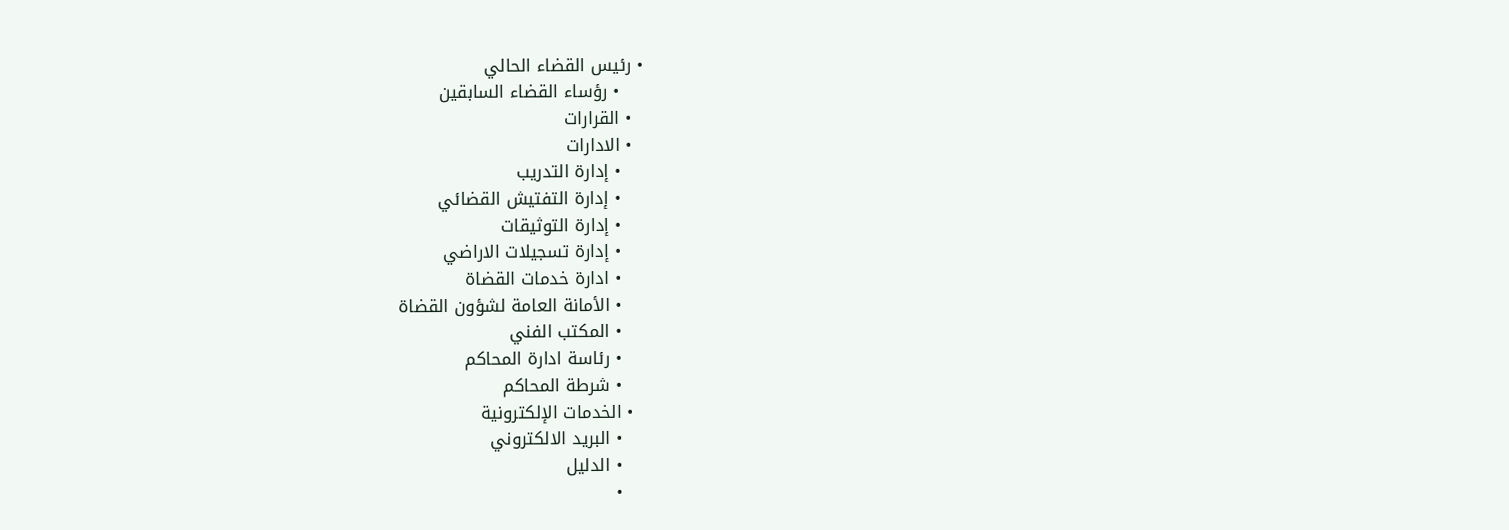• رئيس القضاء الحالي
    • رؤساء القضاء السابقين
  • القرارات
  • الادارات
    • إدارة التدريب
    • إدارة التفتيش القضائي
    • إدارة التوثيقات
    • إدارة تسجيلات الاراضي
    • ادارة خدمات القضاة
    • الأمانة العامة لشؤون القضاة
    • المكتب الفني
    • رئاسة ادارة المحاكم
    • شرطة المحاكم
  • الخدمات الإلكترونية
    • البريد الالكتروني
    • الدليل
    •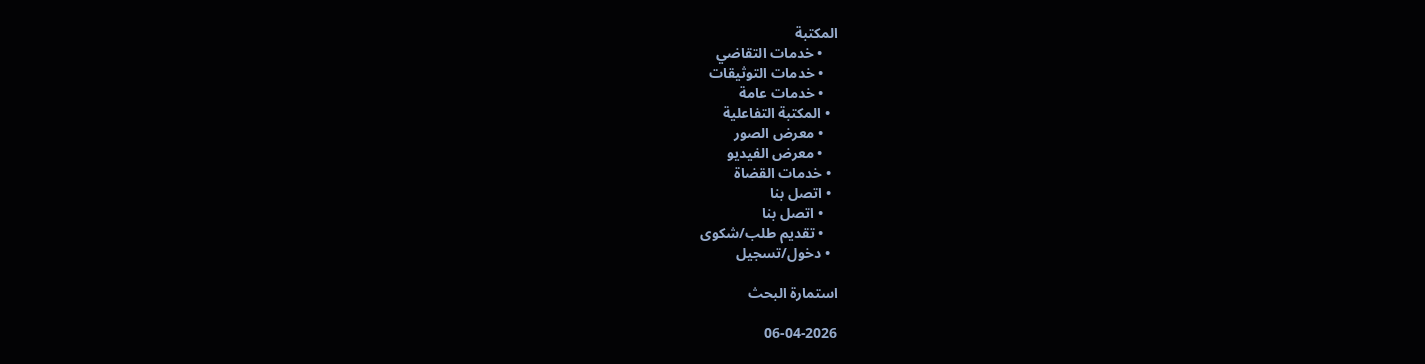المكتبة
    • خدمات التقاضي
    • خدمات التوثيقات
    • خدمات عامة
  • المكتبة التفاعلية
    • معرض الصور
    • معرض الفيديو
  • خدمات القضاة
  • اتصل بنا
    • اتصل بنا
    • تقديم طلب/شكوى
  • دخول/تسجيل

استمارة البحث

06-04-2026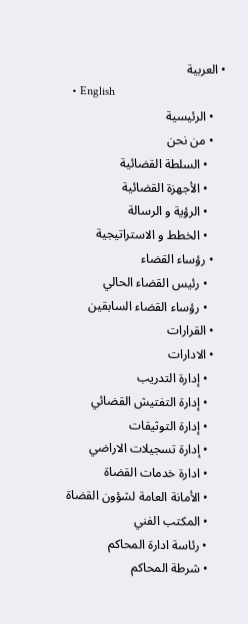• العربية
  • English
    • الرئيسية
    • من نحن
      • السلطة القضائية
      • الأجهزة القضائية
      • الرؤية و الرسالة
      • الخطط و الاستراتيجية
    • رؤساء القضاء
      • رئيس القضاء الحالي
      • رؤساء القضاء السابقين
    • القرارات
    • الادارات
      • إدارة التدريب
      • إدارة التفتيش القضائي
      • إدارة التوثيقات
      • إدارة تسجيلات الاراضي
      • ادارة خدمات القضاة
      • الأمانة العامة لشؤون القضاة
      • المكتب الفني
      • رئاسة ادارة المحاكم
      • شرطة المحاكم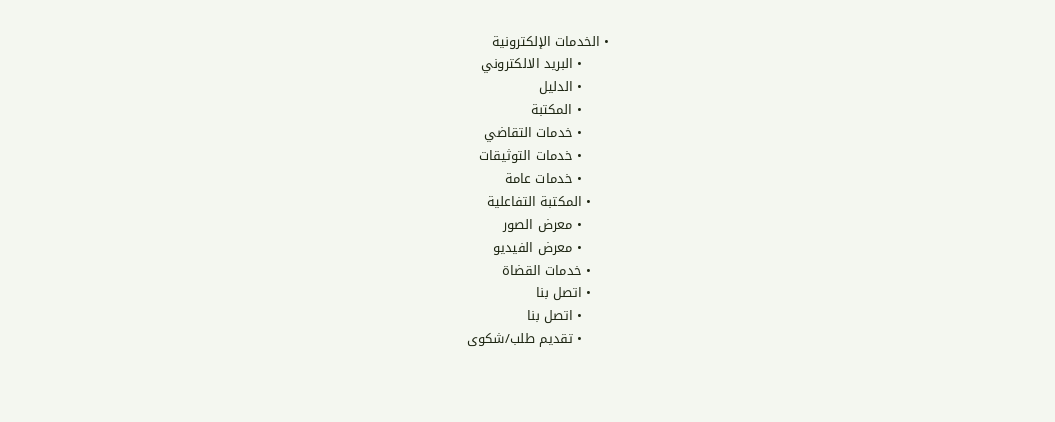• الخدمات الإلكترونية
      • البريد الالكتروني
      • الدليل
      • المكتبة
      • خدمات التقاضي
      • خدمات التوثيقات
      • خدمات عامة
    • المكتبة التفاعلية
      • معرض الصور
      • معرض الفيديو
    • خدمات القضاة
    • اتصل بنا
      • اتصل بنا
      • تقديم طلب/شكوى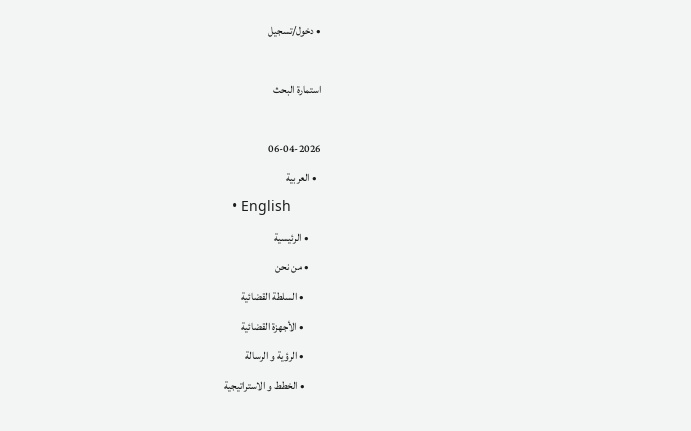• دخول/تسجيل

استمارة البحث

06-04-2026
  • العربية
  • English
      • الرئيسية
      • من نحن
        • السلطة القضائية
        • الأجهزة القضائية
        • الرؤية و الرسالة
        • الخطط و الاستراتيجية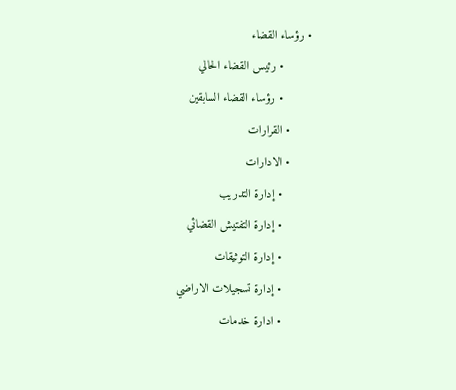• رؤساء القضاء
        • رئيس القضاء الحالي
        • رؤساء القضاء السابقين
      • القرارات
      • الادارات
        • إدارة التدريب
        • إدارة التفتيش القضائي
        • إدارة التوثيقات
        • إدارة تسجيلات الاراضي
        • ادارة خدمات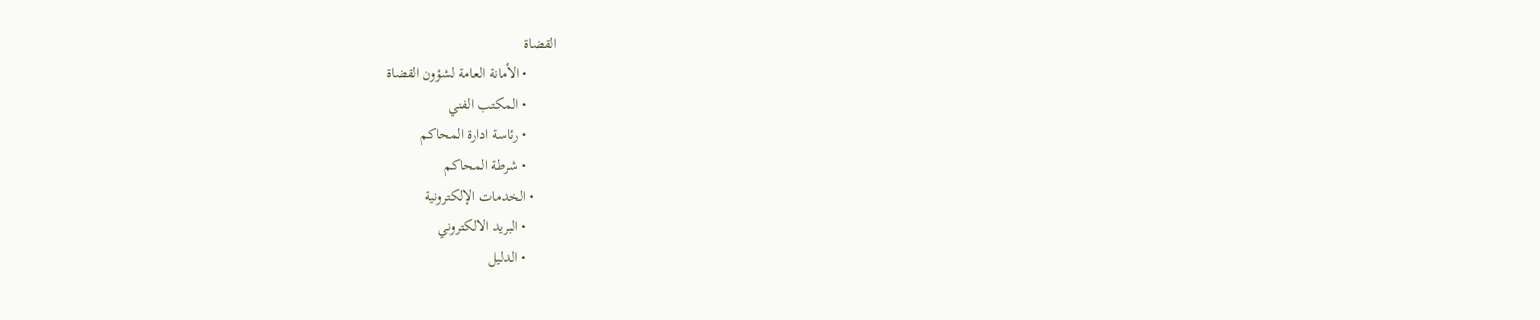القضاة
        • الأمانة العامة لشؤون القضاة
        • المكتب الفني
        • رئاسة ادارة المحاكم
        • شرطة المحاكم
      • الخدمات الإلكترونية
        • البريد الالكتروني
        • الدليل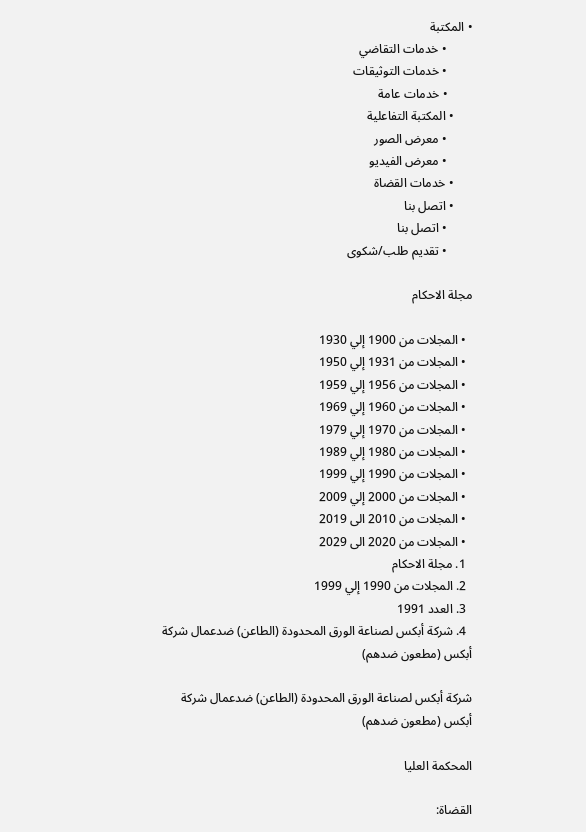• المكتبة
        • خدمات التقاضي
        • خدمات التوثيقات
        • خدمات عامة
      • المكتبة التفاعلية
        • معرض الصور
        • معرض الفيديو
      • خدمات القضاة
      • اتصل بنا
        • اتصل بنا
        • تقديم طلب/شكوى

مجلة الاحكام

  • المجلات من 1900 إلي 1930
  • المجلات من 1931 إلي 1950
  • المجلات من 1956 إلي 1959
  • المجلات من 1960 إلي 1969
  • المجلات من 1970 إلي 1979
  • المجلات من 1980 إلي 1989
  • المجلات من 1990 إلي 1999
  • المجلات من 2000 إلي 2009
  • المجلات من 2010 الى 2019
  • المجلات من 2020 الى 2029
  1. مجلة الاحكام
  2. المجلات من 1990 إلي 1999
  3. العدد 1991
  4. شركة أبكس لصناعة الورق المحدودة (الطاعن) ضدعمال شركة أبكس (مطعون ضدهم)

شركة أبكس لصناعة الورق المحدودة (الطاعن) ضدعمال شركة أبكس (مطعون ضدهم)

المحكمة العليا

القضاة: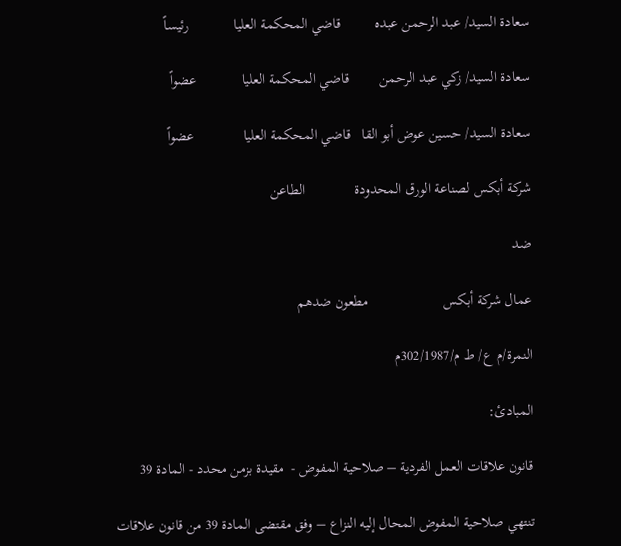سعادة السيد/ عبد الرحمن عبده         قاضي المحكمة العليا            رئيساً

سعادة السيد/ زكي عبد الرحمن        قاضي المحكمة العليا            عضواً

سعادة السيد/ حسين عوض أبو القا   قاضي المحكمة العليا             عضواً

شركة أبكس لصناعة الورق المحدودة             الطاعن

ضد

عمال شركة أبكس                    مطعون ضدهم

النمرة/م ع/ ط م/302/1987م

المبادئ:

قانون علاقات العمل الفردية – صلاحية المفوض -  مقيدة بزمن محدد - المادة 39

تنتهي صلاحية المفوض المحال إليه النزاع – وفق مقتضى المادة 39 من قانون علاقات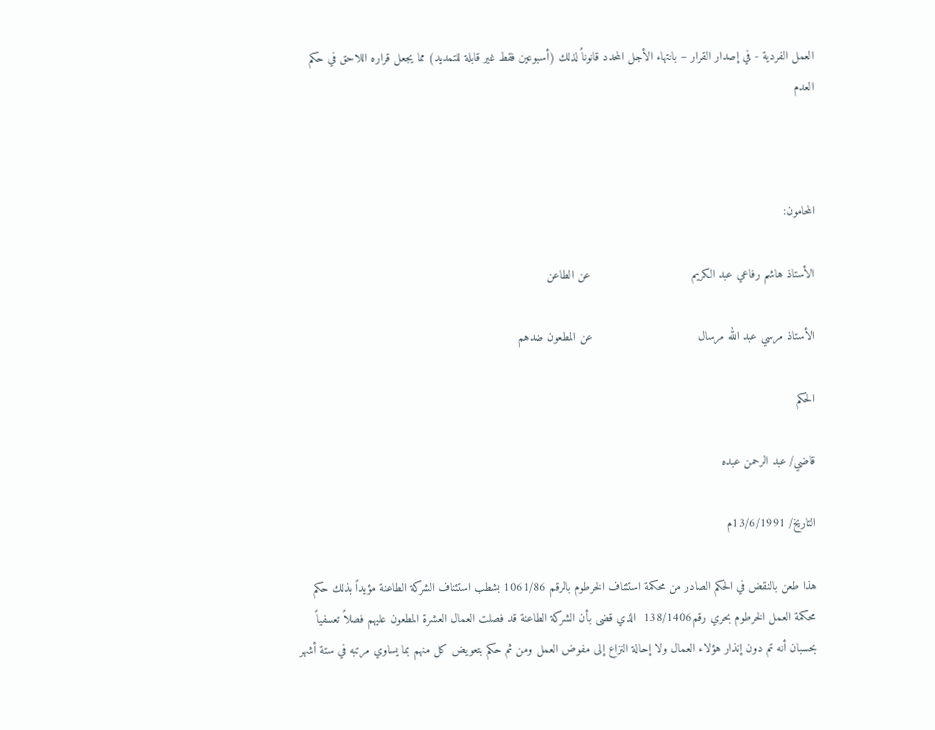العمل الفردية - في إصدار القرار – بانتهاء الأجل المحدد قانوناً لذلك (أسبوعين فقط غير قابلة للتمديد) مما يجعل قراره اللاحق في حكم العدم



المحامون:

الأستاذ هاشم رفاعي عبد الكريم                             عن الطاعن

الأستاذ مرسي عبد الله مرسال                              عن المطعون ضدهم

الحكم

قاضي/ عبد الرحمن عبده

التاريخ/ 13/6/1991م

هذا طعن بالنقض في الحكم الصادر من محكمة استئناف الخرطوم بالرقم 1061/86 بشطب استئناف الشركة الطاعنة مؤيداً بذلك حكم محكمة العمل الخرطوم بحري رقم138/1406  الذي قضى بأن الشركة الطاعنة قد فصلت العمال العشرة المطعون عليهم فصلاً تعسفياً بحسبان أنه تم دون إنذار هؤلاء العمال ولا إحالة النزاع إلى مفوض العمل ومن ثم حكم بتعويض كل منهم بما يساوي مرتبه في ستة أشهر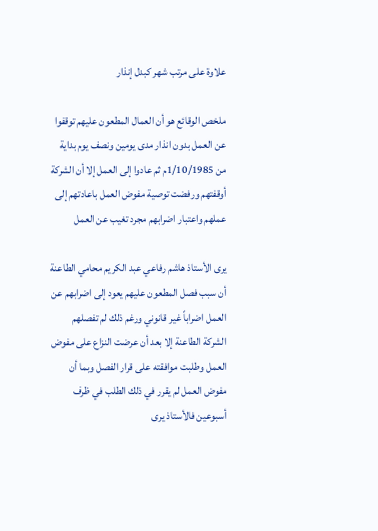علاوة على مرتب شهر كبدل إنذار

ملخص الوقائع هو أن العمال المطعون عليهم توقفوا عن العمل بدون انذار مدى يومين ونصف يوم بداية من 1/10/1985م ثم عادوا إلى العمل إلا أن الشركة أوقفتهم ورفضت توصية مفوض العمل باعادتهم إلى عملهم واعتبار اضرابهم مجرد تغيب عن العمل

يرى الأستاذ هاشم رفاعي عبد الكريم محامي الطاعنة أن سبب فصل المطعون عليهم يعود إلى اضرابهم عن العمل اضراباً غير قانوني ورغم ذلك لم تفصلهم الشركة الطاعنة إلا بعد أن عرضت النزاع على مفوض العمل وطلبت موافقته على قرار الفصل وبما أن مفوض العمل لم يقرر في ذلك الطلب في ظرف أسبوعين فالأستاذ يرى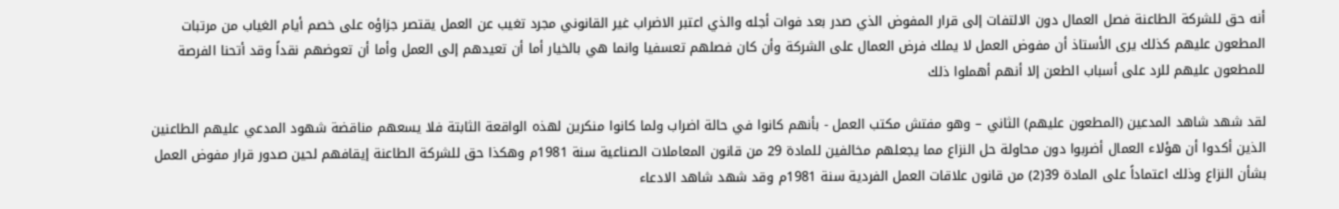أنه حق للشركة الطاعنة فصل العمال دون الالتفات إلى قرار المفوض الذي صدر بعد فوات أجله والذي اعتبر الاضراب غير القانوني مجرد تغيب عن العمل يقتصر جزاؤه على خصم أيام الغياب من مرتبات المطعون عليهم كذلك يرى الأستاذ أن مفوض العمل لا يملك فرض العمال على الشركة وأن كان فصلهم تعسفيا وانما هي بالخيار أما أن تعيدهم إلى العمل وأما أن تعوضهم نقداً وقد أتحنا الفرصة للمطعون عليهم للرد على أسباب الطعن إلا أنهم أهملوا ذلك

لقد شهد شاهد المدعين (المطعون عليهم) الثاني – وهو مفتش مكتب العمل - بأنهم كانوا في حالة اضراب ولما كانوا منكرين لهذه الواقعة الثابتة فلا يسعهم مناقضة شهود المدعي عليهم الطاعنين الذين أكدوا أن هؤلاء العمال أضربوا دون محاولة حل النزاع مما يجعلهم مخالفين للمادة 29 من قانون المعاملات الصناعية سنة 1981م وهكذا حق للشركة الطاعنة إيقافهم لحين صدور قرار مفوض العمل بشأن النزاع وذلك اعتماداً على المادة 39(2) من قانون علاقات العمل الفردية سنة 1981م وقد شهد شاهد الادعاء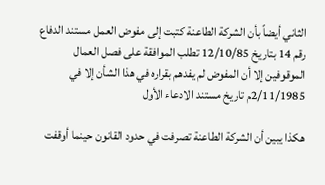الثاني أيضاً بأن الشركة الطاعنة كتبت إلى مفوض العمل مستند الدفاع رقم 14 بتاريخ 12/10/85 تطلب الموافقة على فصل العمال الموقوفين إلا أن المفوض لم يفدهم بقراره في هذا الشأن إلا في 2/11/1985م تاريخ مستند الادعاء الأول

هكذا يبين أن الشركة الطاعنة تصرفت في حدود القانون حينما أوقفت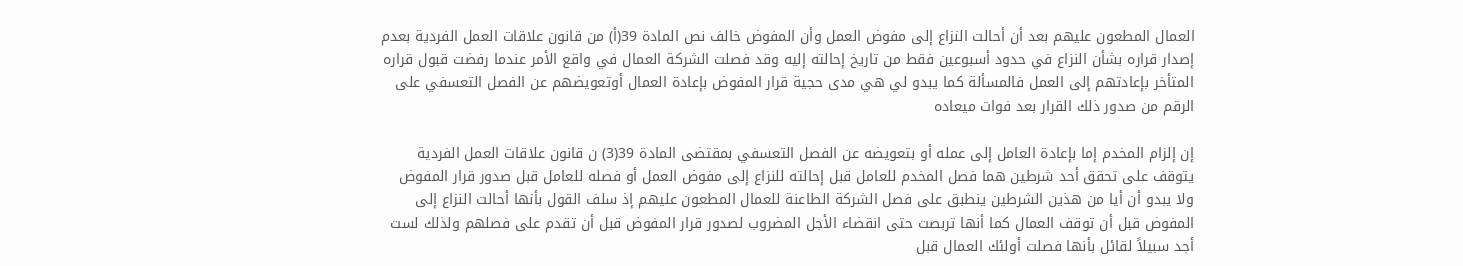العمال المطعون عليهم بعد أن أحالت النزاع إلى مفوض العمل وأن المفوض خالف نص المادة 39(أ) من قانون علاقات العمل الفردية بعدم إصدار قراره بشأن النزاع في حدود أسبوعين فقط من تاريخ إحالته إليه وقد فصلت الشركة العمال في واقع الأمر عندما رفضت قبول قراره المتأخر بإعادتهم إلى العمل فالمسألة كما يبدو لي هي مدى حجية قرار المفوض بإعادة العمال أوتعويضهم عن الفصل التعسفي على الرقم من صدور ذلك القرار بعد فوات ميعاده

إن إلزام المخدم إما بإعادة العامل إلى عمله أو بتعويضه عن الفصل التعسفي بمقتضى المادة 39(3) ن قانون علاقات العمل الفردية يتوقف على تحقق أحد شرطين هما فصل المخدم للعامل قبل إحالته للنزاع إلى مفوض العمل أو فصله للعامل قبل صدور قرار المفوض ولا يبدو أن أيا من هذين الشرطين ينطبق على فصل الشركة الطاعنة للعمال المطعون عليهم إذ سلف القول بأنها أحالت النزاع إلى المفوض قبل أن توقف العمال كما أنها تربصت حتى انقضاء الأجل المضروب لصدور قرار المفوض قبل أن تقدم على فصلهم ولذلك لست أجد سبيلاً لقائل بأنها فصلت أولئك العمال قبل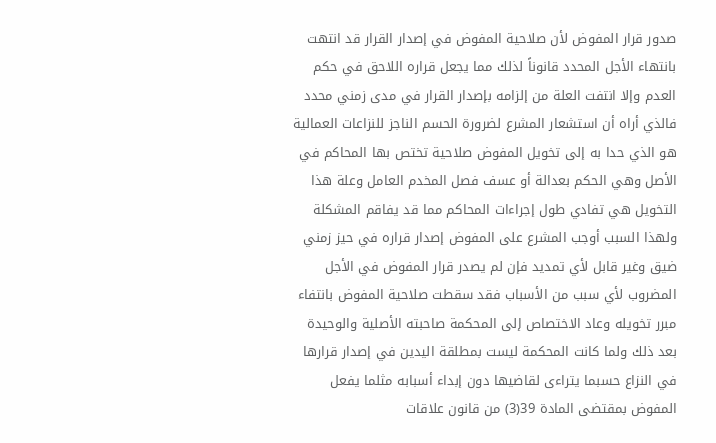صدور قرار المفوض لأن صلاحية المفوض في إصدار القرار قد انتهت بانتهاء الأجل المحدد قانوناً لذلك مما يجعل قراره اللاحق في حكم العدم وإلا انتفت العلة من إلزامه بإصدار القرار في مدى زمني محدد فالذي أراه أن استشعار المشرع لضرورة الحسم الناجز للنزاعات العمالية هو الذي حدا به إلى تخويل المفوض صلاحية تختص بها المحاكم في الأصل وهي الحكم بعدالة أو عسف فصل المخدم العامل وعلة هذا التخويل هي تفادي طول إجراءات المحاكم مما قد يفاقم المشكلة ولهذا السبب أوجب المشرع على المفوض إصدار قراره في حيز زمني ضيق وغير قابل لأي تمديد فإن لم يصدر قرار المفوض في الأجل المضروب لأي سبب من الأسباب فقد سقطت صلاحية المفوض بانتفاء مبرر تخويله وعاد الاختصاص إلى المحكمة صاحبته الأصلية والوحيدة بعد ذلك ولما كانت المحكمة ليست بمطلقة اليدين في إصدار قرارها في النزاع حسبما يتراءى لقاضيها دون إبداء أسبابه مثلما يفعل المفوض بمقتضى المادة 39(3) من قانون علاقات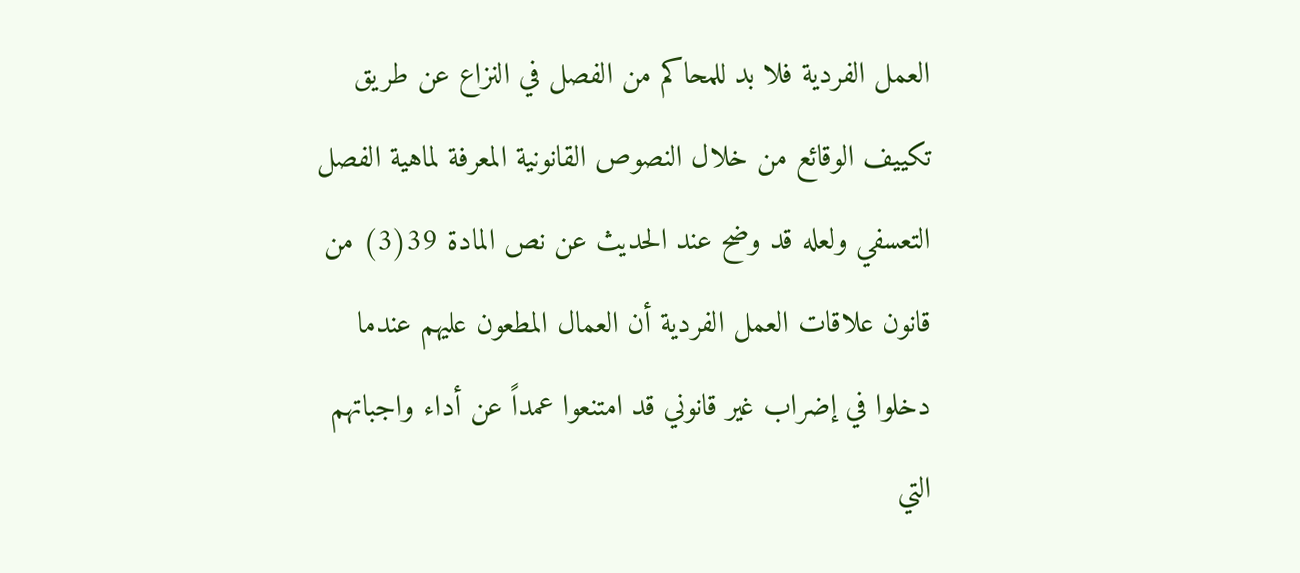العمل الفردية فلا بد للمحاكم من الفصل في النزاع عن طريق تكييف الوقائع من خلال النصوص القانونية المعرفة لماهية الفصل التعسفي ولعله قد وضح عند الحديث عن نص المادة 39(3) من قانون علاقات العمل الفردية أن العمال المطعون عليهم عندما دخلوا في إضراب غير قانوني قد امتنعوا عمداً عن أداء واجباتهم التي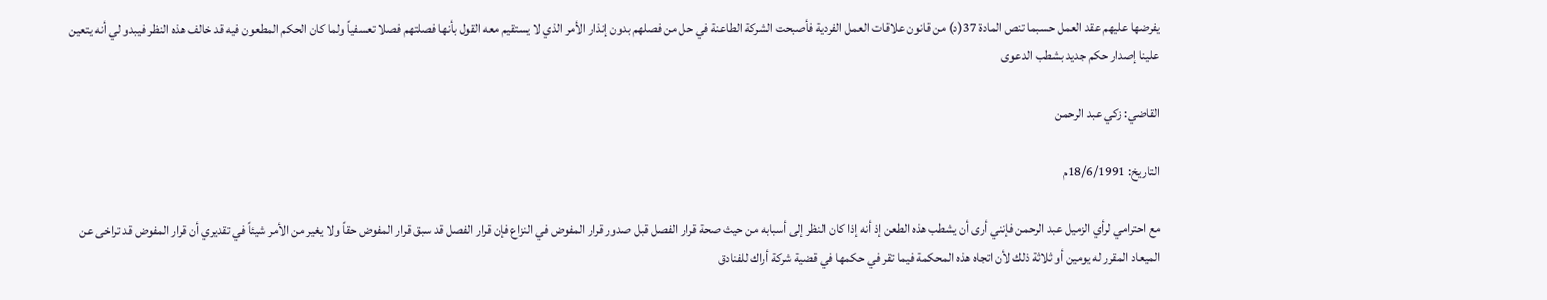يفرضها عليهم عقد العمل حسبما تنص المادة 37(د) من قانون علاقات العمل الفردية فأصبحت الشركة الطاعنة في حل من فصلهم بدون إنذار الأمر الذي لا يستقيم معه القول بأنها فصلتهم فصلا تعسفياً ولما كان الحكم المطعون فيه قد خالف هذه النظر فيبدو لي أنه يتعين علينا إصدار حكم جديد بشطب الدعوى

القاضي: زكي عبد الرحمن

التاريخ: 18/6/1991م

مع احترامي لرأي الزميل عبد الرحمن فإنني أرى أن يشطب هذه الطعن إذ أنه إذا كان النظر إلى أسبابه من حيث صحة قرار الفصل قبل صدور قرار المفوض في النزاع فإن قرار الفصل قد سبق قرار المفوض حقاً ولا يغير من الأمر شيئاً في تقديري أن قرار المفوض قد تراخى عن الميعاد المقرر له يومين أو ثلاثة ذلك لأن اتجاه هذه المحكمة فيما تقر في حكمها في قضية شركة أراك للفنادق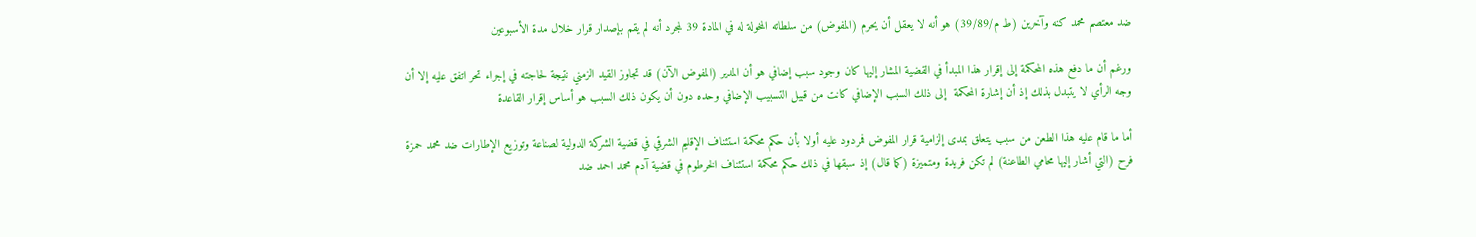ضد معتصم محمد كنه وآخرين (ط م/39/89) هو أنه لا يعقل أن يحرم (المفوض) من سلطاته المخولة له في المادة 39 لمجرد أنه لم يقم بإصدار قرار خلال مدة الأسبوعين

ورغم أن ما دفع هذه المحكمة إلى إقرار هذا المبدأ في القضية المشار إليها كان وجود سبب إضافي هو أن المدير (المفوض الآن) قد تجاوز القيد الزمني نتيجة لحاجته في إجراء تحر اتفق عليه إلا أن وجه الرأي لا يتبدل بذلك إذ أن إشارة المحكمة  إلى ذلك السبب الإضافي كانت من قبيل التسبيب الإضافي وحده دون أن يكون ذلك السبب هو أساس إقرار القاعدة

أما ما قام عليه هذا الطعن من سبب يتعلق بمدى إلزامية قرار المفوض فمردود عليه أولا بأن حكم محكمة استئناف الإقليم الشرقي في قضية الشركة الدولية لصناعة وتوزيع الإطارات ضد محمد حمزة فرح (التي أشار إليها محامي الطاعنة) لم تكن فريدة ومتميزة (كما قال) إذ سبقها في ذلك حكم محكمة استئناف الخرطوم في قضية آدم محمد احمد ضد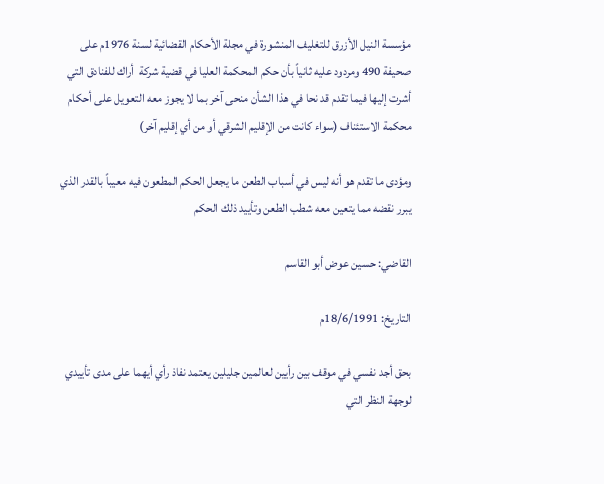مؤسسة النيل الأزرق للتغليف المنشورة في مجلة الأحكام القضائية لسنة 1976م على صحيفة 490 ومردود عليه ثانياً بأن حكم المحكمة العليا في قضية شركة  أراك للفنادق التي أشرت إليها فيما تقدم قد نحا في هذا الشأن منحى آخر بما لا يجوز معه التعويل على أحكام محكمة الاستئناف (سواء كانت من الإقليم الشرقي أو من أي إقليم آخر)

ومؤدى ما تقدم هو أنه ليس في أسباب الطعن ما يجعل الحكم المطعون فيه معيباً بالقدر الذي يبرر نقضه مما يتعين معه شطب الطعن وتأييد ذلك الحكم

القاضي: حسين عوض أبو القاسم

التاريخ: 18/6/1991م

بحق أجد نفسي في موقف بين رأيين لعالمين جليلين يعتمد نفاذ رأي أيهما على مدى تأييدي لوجهة النظر التي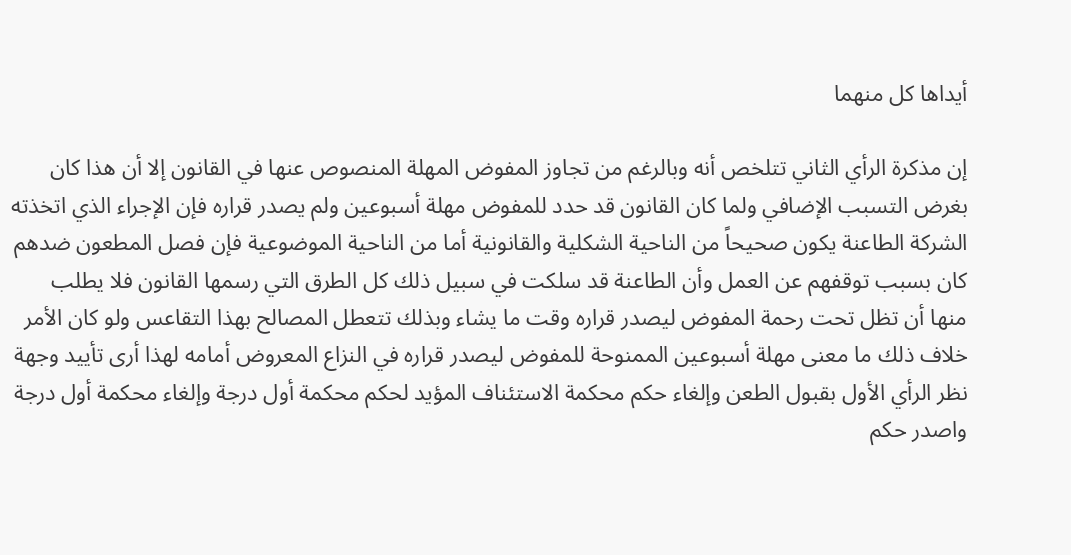أيداها كل منهما

إن مذكرة الرأي الثاني تتلخص أنه وبالرغم من تجاوز المفوض المهلة المنصوص عنها في القانون إلا أن هذا كان بغرض التسبب الإضافي ولما كان القانون قد حدد للمفوض مهلة أسبوعين ولم يصدر قراره فإن الإجراء الذي اتخذته الشركة الطاعنة يكون صحيحاً من الناحية الشكلية والقانونية أما من الناحية الموضوعية فإن فصل المطعون ضدهم كان بسبب توقفهم عن العمل وأن الطاعنة قد سلكت في سبيل ذلك كل الطرق التي رسمها القانون فلا يطلب منها أن تظل تحت رحمة المفوض ليصدر قراره وقت ما يشاء وبذلك تتعطل المصالح بهذا التقاعس ولو كان الأمر خلاف ذلك ما معنى مهلة أسبوعين الممنوحة للمفوض ليصدر قراره في النزاع المعروض أمامه لهذا أرى تأييد وجهة نظر الرأي الأول بقبول الطعن وإلغاء حكم محكمة الاستئناف المؤيد لحكم محكمة أول درجة وإلغاء محكمة أول درجة واصدر حكم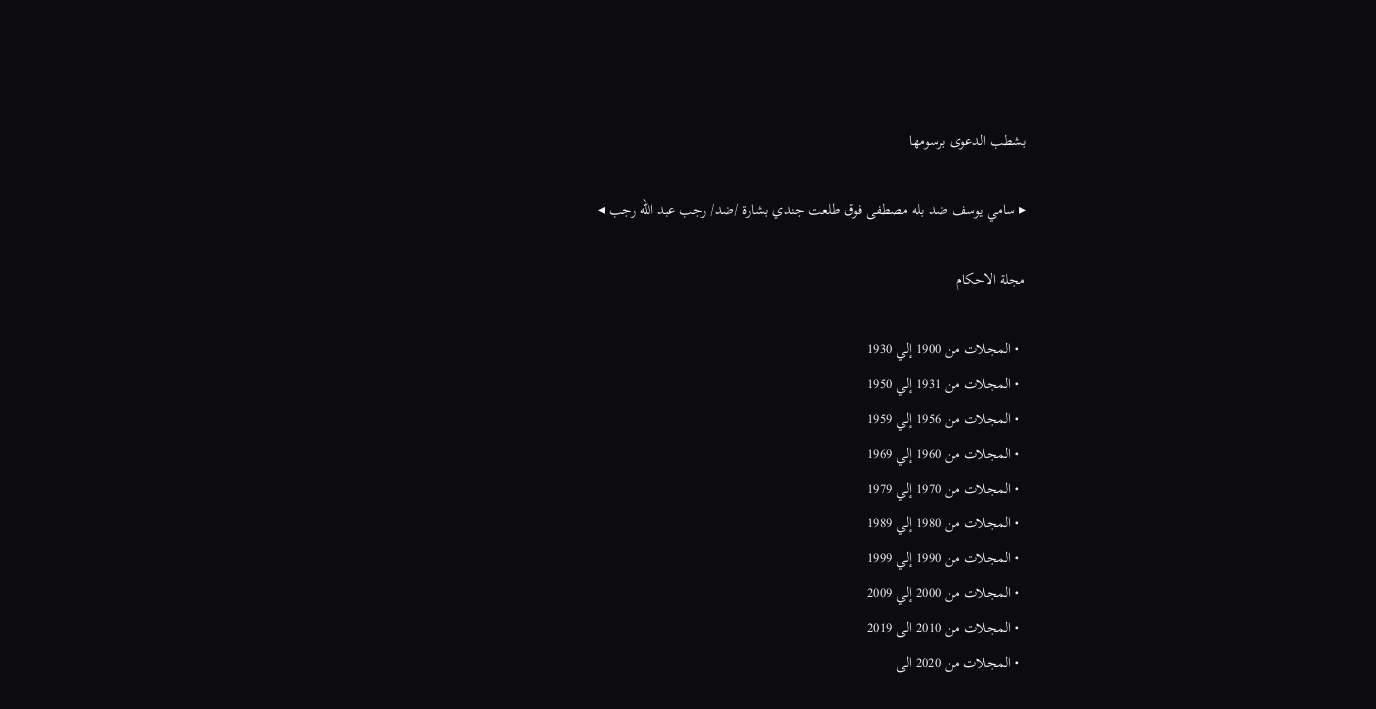بشطب الدعوى برسومها

▸ سامي يوسف ضد بله مصطفى فوق طلعت جندي بشارة /ضد/ رجب عبد الله رجب ◂

مجلة الاحكام

  • المجلات من 1900 إلي 1930
  • المجلات من 1931 إلي 1950
  • المجلات من 1956 إلي 1959
  • المجلات من 1960 إلي 1969
  • المجلات من 1970 إلي 1979
  • المجلات من 1980 إلي 1989
  • المجلات من 1990 إلي 1999
  • المجلات من 2000 إلي 2009
  • المجلات من 2010 الى 2019
  • المجلات من 2020 الى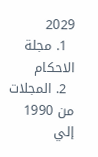2029
  1. مجلة الاحكام
  2. المجلات من 1990 إلي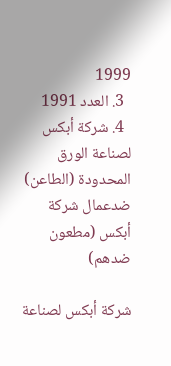1999
  3. العدد 1991
  4. شركة أبكس لصناعة الورق المحدودة (الطاعن) ضدعمال شركة أبكس (مطعون ضدهم)

شركة أبكس لصناعة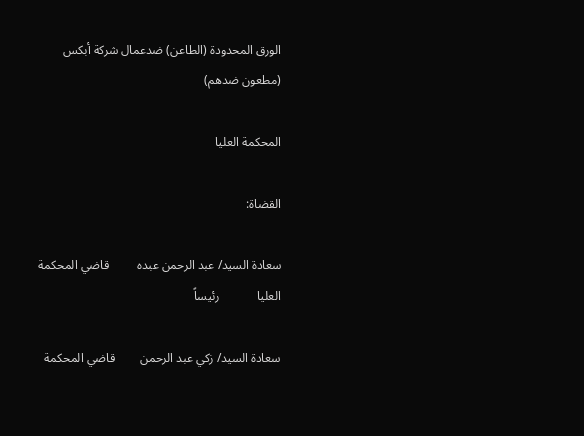الورق المحدودة (الطاعن) ضدعمال شركة أبكس (مطعون ضدهم)

المحكمة العليا

القضاة:

سعادة السيد/ عبد الرحمن عبده         قاضي المحكمة العليا            رئيساً

سعادة السيد/ زكي عبد الرحمن        قاضي المحكمة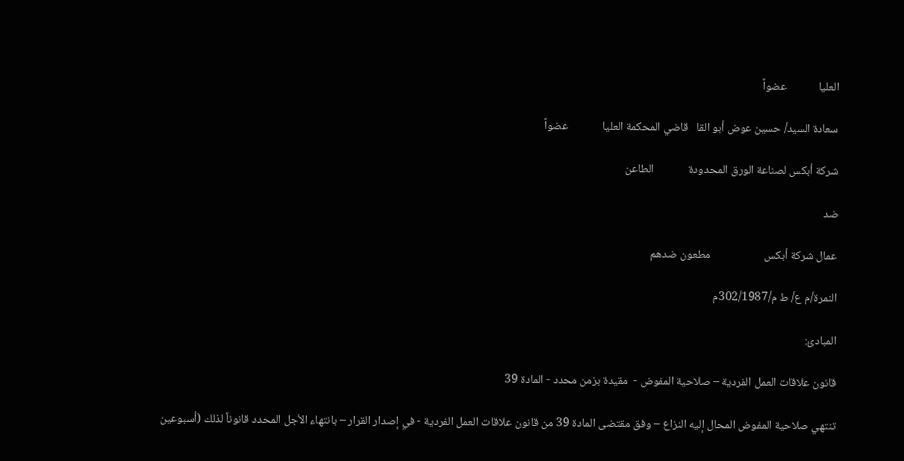العليا            عضواً

سعادة السيد/ حسين عوض أبو القا   قاضي المحكمة العليا             عضواً

شركة أبكس لصناعة الورق المحدودة             الطاعن

ضد

عمال شركة أبكس                    مطعون ضدهم

النمرة/م ع/ ط م/302/1987م

المبادئ:

قانون علاقات العمل الفردية – صلاحية المفوض -  مقيدة بزمن محدد - المادة 39

تنتهي صلاحية المفوض المحال إليه النزاع – وفق مقتضى المادة 39 من قانون علاقات العمل الفردية - في إصدار القرار – بانتهاء الأجل المحدد قانوناً لذلك (أسبوعين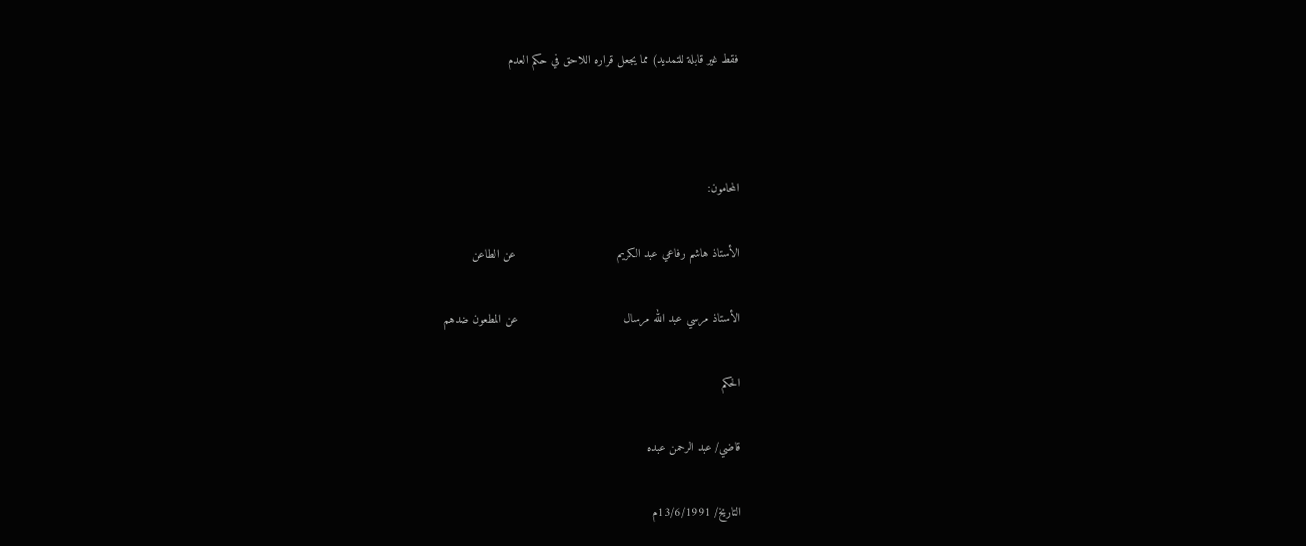فقط غير قابلة للتمديد) مما يجعل قراره اللاحق في حكم العدم



المحامون:

الأستاذ هاشم رفاعي عبد الكريم                             عن الطاعن

الأستاذ مرسي عبد الله مرسال                              عن المطعون ضدهم

الحكم

قاضي/ عبد الرحمن عبده

التاريخ/ 13/6/1991م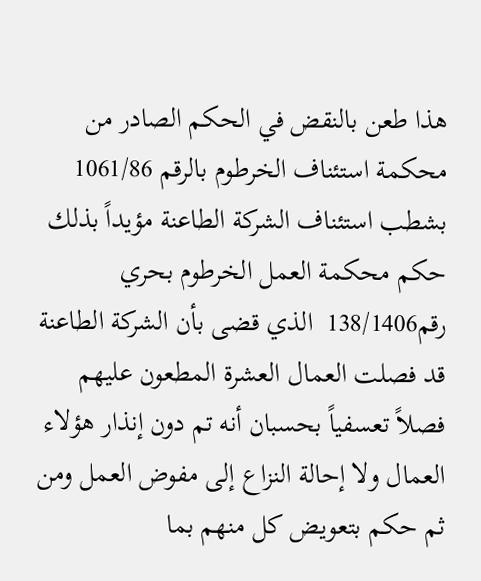هذا طعن بالنقض في الحكم الصادر من محكمة استئناف الخرطوم بالرقم 1061/86 بشطب استئناف الشركة الطاعنة مؤيداً بذلك حكم محكمة العمل الخرطوم بحري رقم138/1406  الذي قضى بأن الشركة الطاعنة قد فصلت العمال العشرة المطعون عليهم فصلاً تعسفياً بحسبان أنه تم دون إنذار هؤلاء العمال ولا إحالة النزاع إلى مفوض العمل ومن ثم حكم بتعويض كل منهم بما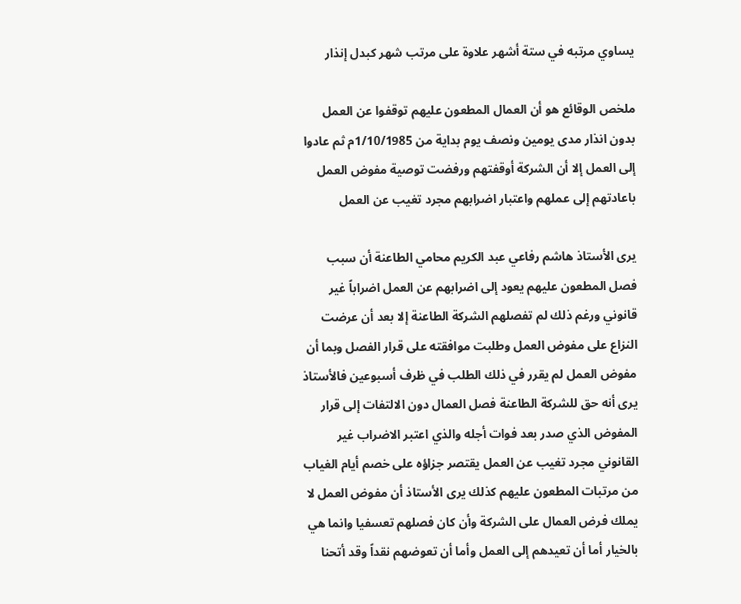يساوي مرتبه في ستة أشهر علاوة على مرتب شهر كبدل إنذار

ملخص الوقائع هو أن العمال المطعون عليهم توقفوا عن العمل بدون انذار مدى يومين ونصف يوم بداية من 1/10/1985م ثم عادوا إلى العمل إلا أن الشركة أوقفتهم ورفضت توصية مفوض العمل باعادتهم إلى عملهم واعتبار اضرابهم مجرد تغيب عن العمل

يرى الأستاذ هاشم رفاعي عبد الكريم محامي الطاعنة أن سبب فصل المطعون عليهم يعود إلى اضرابهم عن العمل اضراباً غير قانوني ورغم ذلك لم تفصلهم الشركة الطاعنة إلا بعد أن عرضت النزاع على مفوض العمل وطلبت موافقته على قرار الفصل وبما أن مفوض العمل لم يقرر في ذلك الطلب في ظرف أسبوعين فالأستاذ يرى أنه حق للشركة الطاعنة فصل العمال دون الالتفات إلى قرار المفوض الذي صدر بعد فوات أجله والذي اعتبر الاضراب غير القانوني مجرد تغيب عن العمل يقتصر جزاؤه على خصم أيام الغياب من مرتبات المطعون عليهم كذلك يرى الأستاذ أن مفوض العمل لا يملك فرض العمال على الشركة وأن كان فصلهم تعسفيا وانما هي بالخيار أما أن تعيدهم إلى العمل وأما أن تعوضهم نقداً وقد أتحنا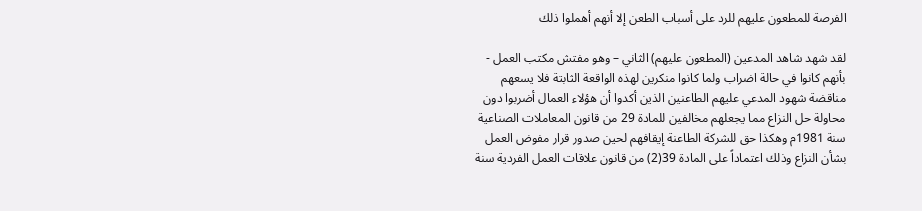الفرصة للمطعون عليهم للرد على أسباب الطعن إلا أنهم أهملوا ذلك

لقد شهد شاهد المدعين (المطعون عليهم) الثاني – وهو مفتش مكتب العمل - بأنهم كانوا في حالة اضراب ولما كانوا منكرين لهذه الواقعة الثابتة فلا يسعهم مناقضة شهود المدعي عليهم الطاعنين الذين أكدوا أن هؤلاء العمال أضربوا دون محاولة حل النزاع مما يجعلهم مخالفين للمادة 29 من قانون المعاملات الصناعية سنة 1981م وهكذا حق للشركة الطاعنة إيقافهم لحين صدور قرار مفوض العمل بشأن النزاع وذلك اعتماداً على المادة 39(2) من قانون علاقات العمل الفردية سنة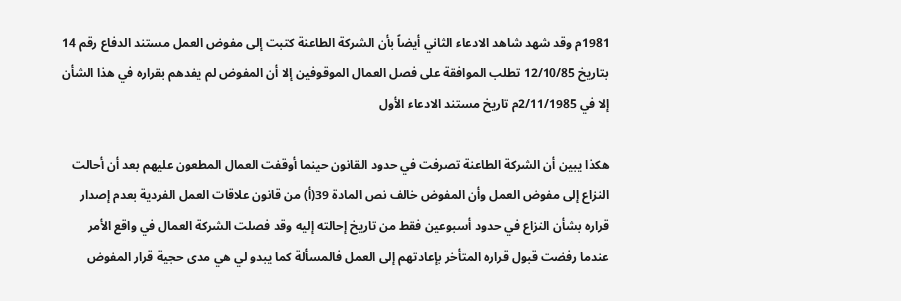1981م وقد شهد شاهد الادعاء الثاني أيضاً بأن الشركة الطاعنة كتبت إلى مفوض العمل مستند الدفاع رقم 14 بتاريخ 12/10/85 تطلب الموافقة على فصل العمال الموقوفين إلا أن المفوض لم يفدهم بقراره في هذا الشأن إلا في 2/11/1985م تاريخ مستند الادعاء الأول

هكذا يبين أن الشركة الطاعنة تصرفت في حدود القانون حينما أوقفت العمال المطعون عليهم بعد أن أحالت النزاع إلى مفوض العمل وأن المفوض خالف نص المادة 39(أ) من قانون علاقات العمل الفردية بعدم إصدار قراره بشأن النزاع في حدود أسبوعين فقط من تاريخ إحالته إليه وقد فصلت الشركة العمال في واقع الأمر عندما رفضت قبول قراره المتأخر بإعادتهم إلى العمل فالمسألة كما يبدو لي هي مدى حجية قرار المفوض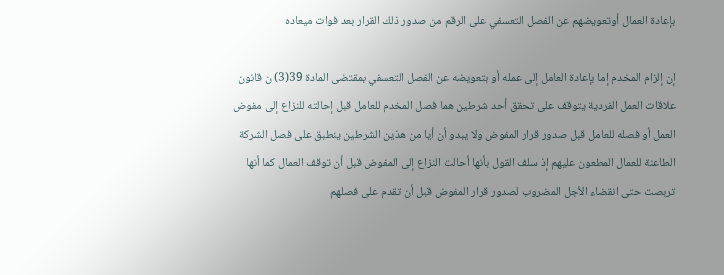بإعادة العمال أوتعويضهم عن الفصل التعسفي على الرقم من صدور ذلك القرار بعد فوات ميعاده

إن إلزام المخدم إما بإعادة العامل إلى عمله أو بتعويضه عن الفصل التعسفي بمقتضى المادة 39(3) ن قانون علاقات العمل الفردية يتوقف على تحقق أحد شرطين هما فصل المخدم للعامل قبل إحالته للنزاع إلى مفوض العمل أو فصله للعامل قبل صدور قرار المفوض ولا يبدو أن أيا من هذين الشرطين ينطبق على فصل الشركة الطاعنة للعمال المطعون عليهم إذ سلف القول بأنها أحالت النزاع إلى المفوض قبل أن توقف العمال كما أنها تربصت حتى انقضاء الأجل المضروب لصدور قرار المفوض قبل أن تقدم على فصلهم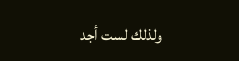ولذلك لست أجد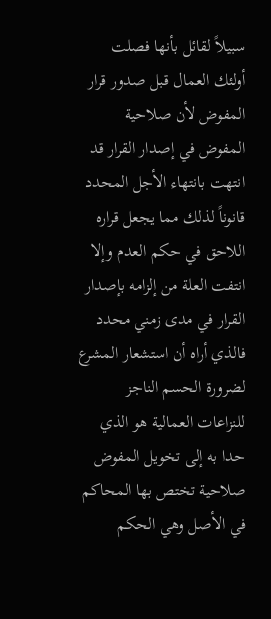سبيلاً لقائل بأنها فصلت أولئك العمال قبل صدور قرار المفوض لأن صلاحية المفوض في إصدار القرار قد انتهت بانتهاء الأجل المحدد قانوناً لذلك مما يجعل قراره اللاحق في حكم العدم وإلا انتفت العلة من إلزامه بإصدار القرار في مدى زمني محدد فالذي أراه أن استشعار المشرع لضرورة الحسم الناجز للنزاعات العمالية هو الذي حدا به إلى تخويل المفوض صلاحية تختص بها المحاكم في الأصل وهي الحكم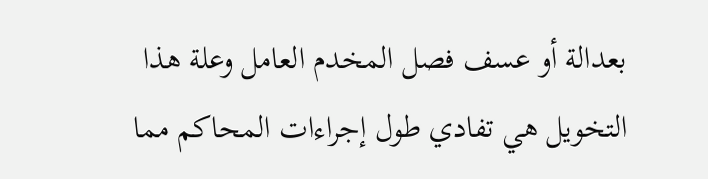بعدالة أو عسف فصل المخدم العامل وعلة هذا التخويل هي تفادي طول إجراءات المحاكم مما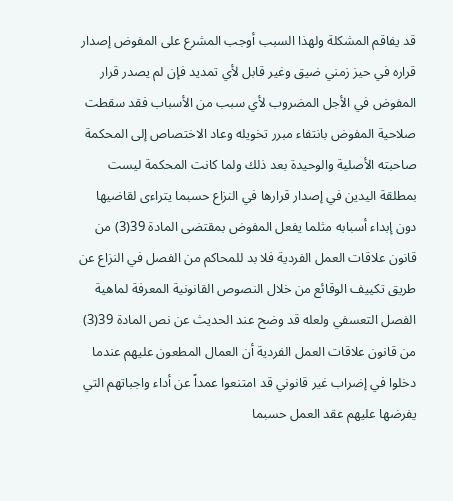قد يفاقم المشكلة ولهذا السبب أوجب المشرع على المفوض إصدار قراره في حيز زمني ضيق وغير قابل لأي تمديد فإن لم يصدر قرار المفوض في الأجل المضروب لأي سبب من الأسباب فقد سقطت صلاحية المفوض بانتفاء مبرر تخويله وعاد الاختصاص إلى المحكمة صاحبته الأصلية والوحيدة بعد ذلك ولما كانت المحكمة ليست بمطلقة اليدين في إصدار قرارها في النزاع حسبما يتراءى لقاضيها دون إبداء أسبابه مثلما يفعل المفوض بمقتضى المادة 39(3) من قانون علاقات العمل الفردية فلا بد للمحاكم من الفصل في النزاع عن طريق تكييف الوقائع من خلال النصوص القانونية المعرفة لماهية الفصل التعسفي ولعله قد وضح عند الحديث عن نص المادة 39(3) من قانون علاقات العمل الفردية أن العمال المطعون عليهم عندما دخلوا في إضراب غير قانوني قد امتنعوا عمداً عن أداء واجباتهم التي يفرضها عليهم عقد العمل حسبما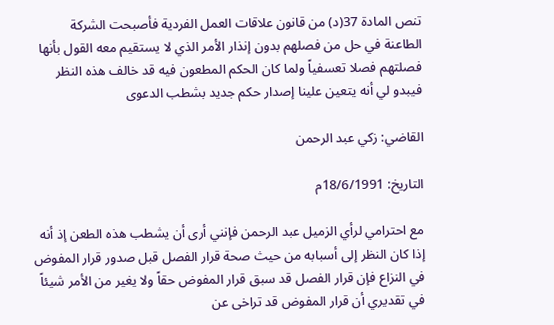تنص المادة 37(د) من قانون علاقات العمل الفردية فأصبحت الشركة الطاعنة في حل من فصلهم بدون إنذار الأمر الذي لا يستقيم معه القول بأنها فصلتهم فصلا تعسفياً ولما كان الحكم المطعون فيه قد خالف هذه النظر فيبدو لي أنه يتعين علينا إصدار حكم جديد بشطب الدعوى

القاضي: زكي عبد الرحمن

التاريخ: 18/6/1991م

مع احترامي لرأي الزميل عبد الرحمن فإنني أرى أن يشطب هذه الطعن إذ أنه إذا كان النظر إلى أسبابه من حيث صحة قرار الفصل قبل صدور قرار المفوض في النزاع فإن قرار الفصل قد سبق قرار المفوض حقاً ولا يغير من الأمر شيئاً في تقديري أن قرار المفوض قد تراخى عن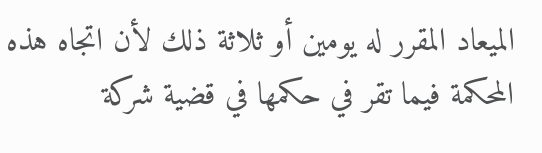الميعاد المقرر له يومين أو ثلاثة ذلك لأن اتجاه هذه المحكمة فيما تقر في حكمها في قضية شركة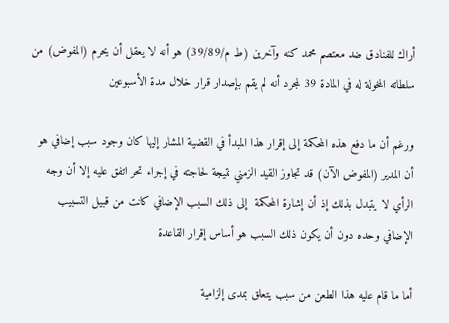أراك للفنادق ضد معتصم محمد كنه وآخرين (ط م/39/89) هو أنه لا يعقل أن يحرم (المفوض) من سلطاته المخولة له في المادة 39 لمجرد أنه لم يقم بإصدار قرار خلال مدة الأسبوعين

ورغم أن ما دفع هذه المحكمة إلى إقرار هذا المبدأ في القضية المشار إليها كان وجود سبب إضافي هو أن المدير (المفوض الآن) قد تجاوز القيد الزمني نتيجة لحاجته في إجراء تحر اتفق عليه إلا أن وجه الرأي لا يتبدل بذلك إذ أن إشارة المحكمة  إلى ذلك السبب الإضافي كانت من قبيل التسبيب الإضافي وحده دون أن يكون ذلك السبب هو أساس إقرار القاعدة

أما ما قام عليه هذا الطعن من سبب يتعلق بمدى إلزامية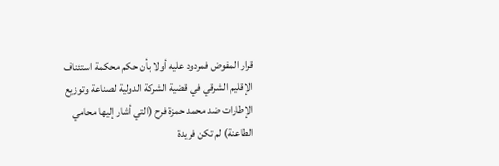قرار المفوض فمردود عليه أولا بأن حكم محكمة استئناف الإقليم الشرقي في قضية الشركة الدولية لصناعة وتوزيع الإطارات ضد محمد حمزة فرح (التي أشار إليها محامي الطاعنة) لم تكن فريدة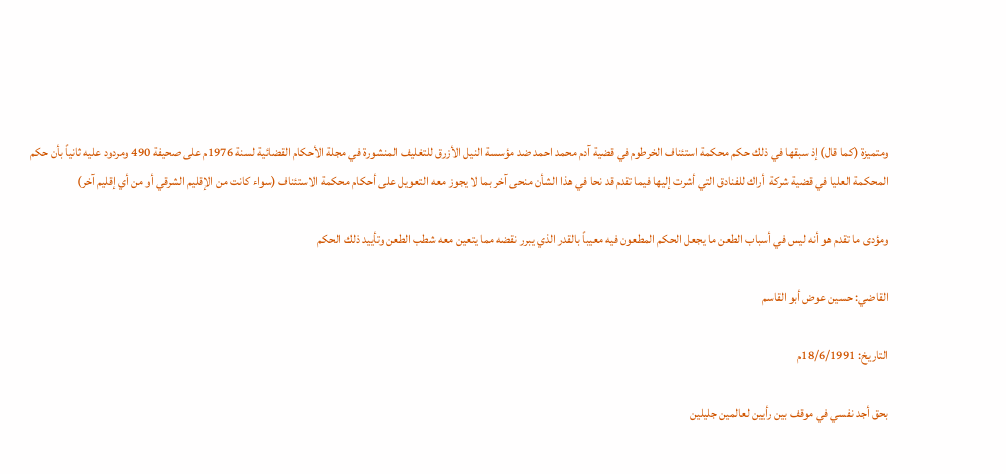ومتميزة (كما قال) إذ سبقها في ذلك حكم محكمة استئناف الخرطوم في قضية آدم محمد احمد ضد مؤسسة النيل الأزرق للتغليف المنشورة في مجلة الأحكام القضائية لسنة 1976م على صحيفة 490 ومردود عليه ثانياً بأن حكم المحكمة العليا في قضية شركة  أراك للفنادق التي أشرت إليها فيما تقدم قد نحا في هذا الشأن منحى آخر بما لا يجوز معه التعويل على أحكام محكمة الاستئناف (سواء كانت من الإقليم الشرقي أو من أي إقليم آخر)

ومؤدى ما تقدم هو أنه ليس في أسباب الطعن ما يجعل الحكم المطعون فيه معيباً بالقدر الذي يبرر نقضه مما يتعين معه شطب الطعن وتأييد ذلك الحكم

القاضي: حسين عوض أبو القاسم

التاريخ: 18/6/1991م

بحق أجد نفسي في موقف بين رأيين لعالمين جليلين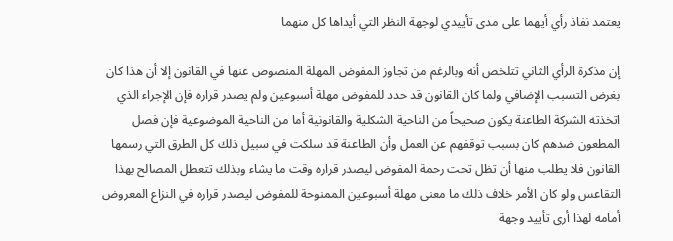يعتمد نفاذ رأي أيهما على مدى تأييدي لوجهة النظر التي أيداها كل منهما

إن مذكرة الرأي الثاني تتلخص أنه وبالرغم من تجاوز المفوض المهلة المنصوص عنها في القانون إلا أن هذا كان بغرض التسبب الإضافي ولما كان القانون قد حدد للمفوض مهلة أسبوعين ولم يصدر قراره فإن الإجراء الذي اتخذته الشركة الطاعنة يكون صحيحاً من الناحية الشكلية والقانونية أما من الناحية الموضوعية فإن فصل المطعون ضدهم كان بسبب توقفهم عن العمل وأن الطاعنة قد سلكت في سبيل ذلك كل الطرق التي رسمها القانون فلا يطلب منها أن تظل تحت رحمة المفوض ليصدر قراره وقت ما يشاء وبذلك تتعطل المصالح بهذا التقاعس ولو كان الأمر خلاف ذلك ما معنى مهلة أسبوعين الممنوحة للمفوض ليصدر قراره في النزاع المعروض أمامه لهذا أرى تأييد وجهة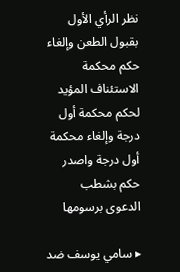نظر الرأي الأول بقبول الطعن وإلغاء حكم محكمة الاستئناف المؤيد لحكم محكمة أول درجة وإلغاء محكمة أول درجة واصدر حكم بشطب الدعوى برسومها

▸ سامي يوسف ضد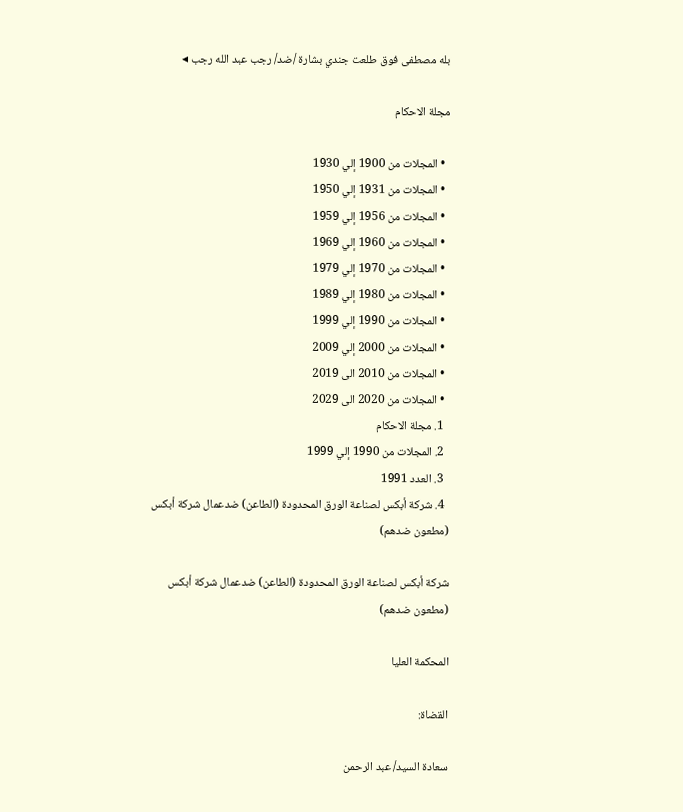بله مصطفى فوق طلعت جندي بشارة /ضد/ رجب عبد الله رجب ◂

مجلة الاحكام

  • المجلات من 1900 إلي 1930
  • المجلات من 1931 إلي 1950
  • المجلات من 1956 إلي 1959
  • المجلات من 1960 إلي 1969
  • المجلات من 1970 إلي 1979
  • المجلات من 1980 إلي 1989
  • المجلات من 1990 إلي 1999
  • المجلات من 2000 إلي 2009
  • المجلات من 2010 الى 2019
  • المجلات من 2020 الى 2029
  1. مجلة الاحكام
  2. المجلات من 1990 إلي 1999
  3. العدد 1991
  4. شركة أبكس لصناعة الورق المحدودة (الطاعن) ضدعمال شركة أبكس (مطعون ضدهم)

شركة أبكس لصناعة الورق المحدودة (الطاعن) ضدعمال شركة أبكس (مطعون ضدهم)

المحكمة العليا

القضاة:

سعادة السيد/ عبد الرحمن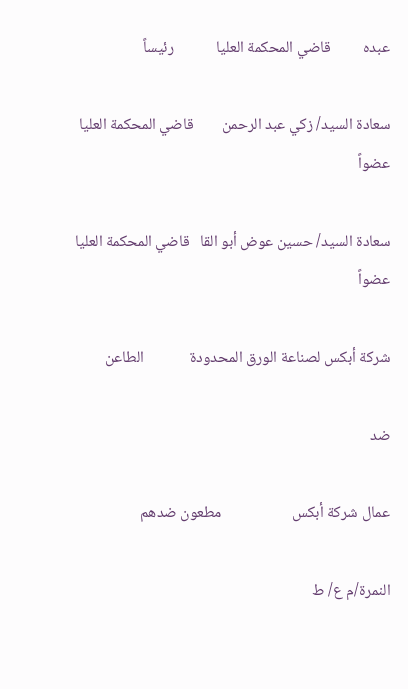عبده         قاضي المحكمة العليا            رئيساً

سعادة السيد/ زكي عبد الرحمن        قاضي المحكمة العليا            عضواً

سعادة السيد/ حسين عوض أبو القا   قاضي المحكمة العليا             عضواً

شركة أبكس لصناعة الورق المحدودة             الطاعن

ضد

عمال شركة أبكس                    مطعون ضدهم

النمرة/م ع/ ط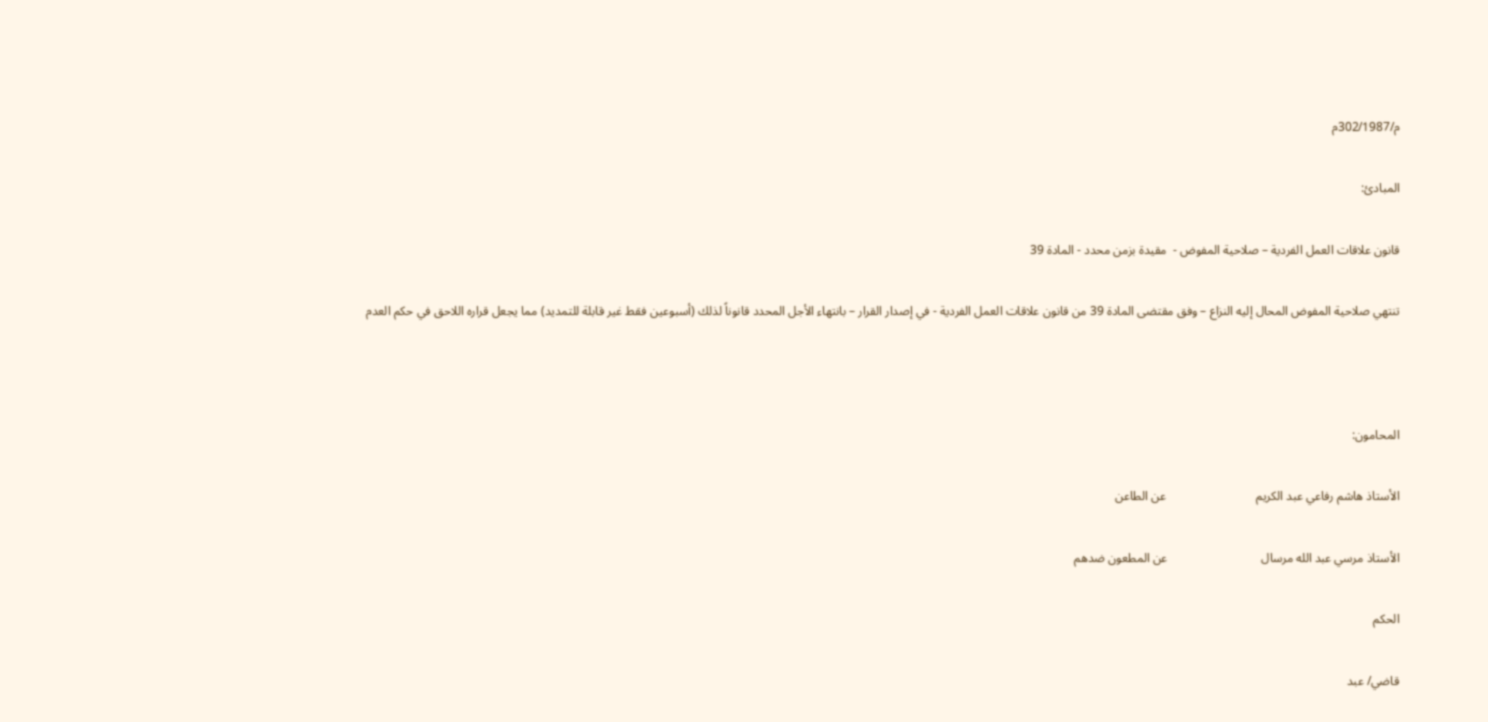م/302/1987م

المبادئ:

قانون علاقات العمل الفردية – صلاحية المفوض -  مقيدة بزمن محدد - المادة 39

تنتهي صلاحية المفوض المحال إليه النزاع – وفق مقتضى المادة 39 من قانون علاقات العمل الفردية - في إصدار القرار – بانتهاء الأجل المحدد قانوناً لذلك (أسبوعين فقط غير قابلة للتمديد) مما يجعل قراره اللاحق في حكم العدم



المحامون:

الأستاذ هاشم رفاعي عبد الكريم                             عن الطاعن

الأستاذ مرسي عبد الله مرسال                              عن المطعون ضدهم

الحكم

قاضي/ عبد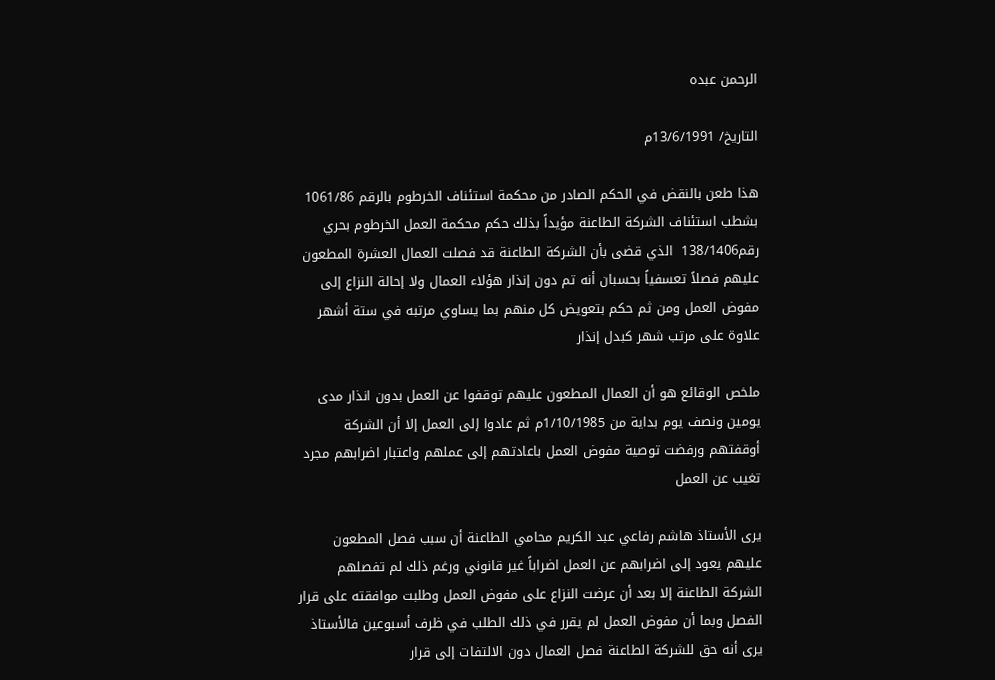الرحمن عبده

التاريخ/ 13/6/1991م

هذا طعن بالنقض في الحكم الصادر من محكمة استئناف الخرطوم بالرقم 1061/86 بشطب استئناف الشركة الطاعنة مؤيداً بذلك حكم محكمة العمل الخرطوم بحري رقم138/1406  الذي قضى بأن الشركة الطاعنة قد فصلت العمال العشرة المطعون عليهم فصلاً تعسفياً بحسبان أنه تم دون إنذار هؤلاء العمال ولا إحالة النزاع إلى مفوض العمل ومن ثم حكم بتعويض كل منهم بما يساوي مرتبه في ستة أشهر علاوة على مرتب شهر كبدل إنذار

ملخص الوقائع هو أن العمال المطعون عليهم توقفوا عن العمل بدون انذار مدى يومين ونصف يوم بداية من 1/10/1985م ثم عادوا إلى العمل إلا أن الشركة أوقفتهم ورفضت توصية مفوض العمل باعادتهم إلى عملهم واعتبار اضرابهم مجرد تغيب عن العمل

يرى الأستاذ هاشم رفاعي عبد الكريم محامي الطاعنة أن سبب فصل المطعون عليهم يعود إلى اضرابهم عن العمل اضراباً غير قانوني ورغم ذلك لم تفصلهم الشركة الطاعنة إلا بعد أن عرضت النزاع على مفوض العمل وطلبت موافقته على قرار الفصل وبما أن مفوض العمل لم يقرر في ذلك الطلب في ظرف أسبوعين فالأستاذ يرى أنه حق للشركة الطاعنة فصل العمال دون الالتفات إلى قرار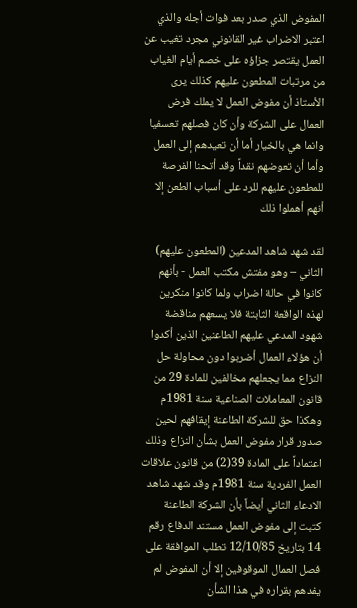المفوض الذي صدر بعد فوات أجله والذي اعتبر الاضراب غير القانوني مجرد تغيب عن العمل يقتصر جزاؤه على خصم أيام الغياب من مرتبات المطعون عليهم كذلك يرى الأستاذ أن مفوض العمل لا يملك فرض العمال على الشركة وأن كان فصلهم تعسفيا وانما هي بالخيار أما أن تعيدهم إلى العمل وأما أن تعوضهم نقداً وقد أتحنا الفرصة للمطعون عليهم للرد على أسباب الطعن إلا أنهم أهملوا ذلك

لقد شهد شاهد المدعين (المطعون عليهم) الثاني – وهو مفتش مكتب العمل - بأنهم كانوا في حالة اضراب ولما كانوا منكرين لهذه الواقعة الثابتة فلا يسعهم مناقضة شهود المدعي عليهم الطاعنين الذين أكدوا أن هؤلاء العمال أضربوا دون محاولة حل النزاع مما يجعلهم مخالفين للمادة 29 من قانون المعاملات الصناعية سنة 1981م وهكذا حق للشركة الطاعنة إيقافهم لحين صدور قرار مفوض العمل بشأن النزاع وذلك اعتماداً على المادة 39(2) من قانون علاقات العمل الفردية سنة 1981م وقد شهد شاهد الادعاء الثاني أيضاً بأن الشركة الطاعنة كتبت إلى مفوض العمل مستند الدفاع رقم 14 بتاريخ 12/10/85 تطلب الموافقة على فصل العمال الموقوفين إلا أن المفوض لم يفدهم بقراره في هذا الشأن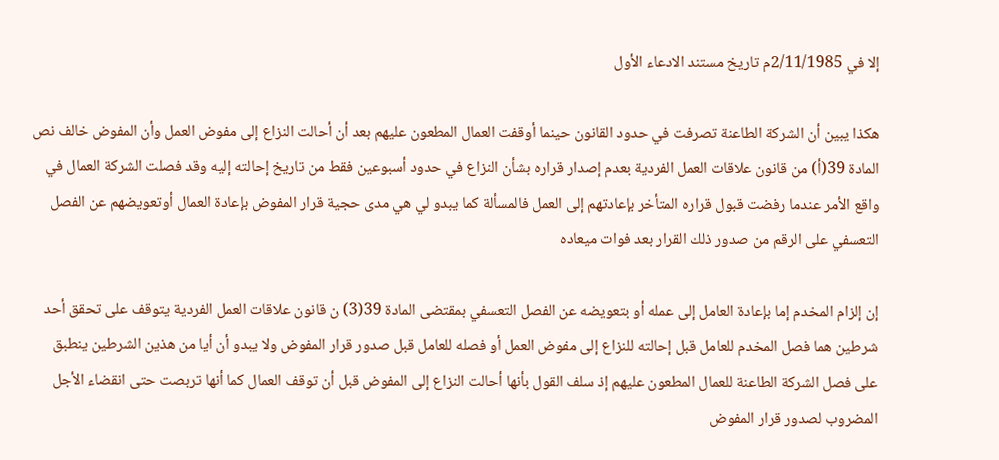إلا في 2/11/1985م تاريخ مستند الادعاء الأول

هكذا يبين أن الشركة الطاعنة تصرفت في حدود القانون حينما أوقفت العمال المطعون عليهم بعد أن أحالت النزاع إلى مفوض العمل وأن المفوض خالف نص المادة 39(أ) من قانون علاقات العمل الفردية بعدم إصدار قراره بشأن النزاع في حدود أسبوعين فقط من تاريخ إحالته إليه وقد فصلت الشركة العمال في واقع الأمر عندما رفضت قبول قراره المتأخر بإعادتهم إلى العمل فالمسألة كما يبدو لي هي مدى حجية قرار المفوض بإعادة العمال أوتعويضهم عن الفصل التعسفي على الرقم من صدور ذلك القرار بعد فوات ميعاده

إن إلزام المخدم إما بإعادة العامل إلى عمله أو بتعويضه عن الفصل التعسفي بمقتضى المادة 39(3) ن قانون علاقات العمل الفردية يتوقف على تحقق أحد شرطين هما فصل المخدم للعامل قبل إحالته للنزاع إلى مفوض العمل أو فصله للعامل قبل صدور قرار المفوض ولا يبدو أن أيا من هذين الشرطين ينطبق على فصل الشركة الطاعنة للعمال المطعون عليهم إذ سلف القول بأنها أحالت النزاع إلى المفوض قبل أن توقف العمال كما أنها تربصت حتى انقضاء الأجل المضروب لصدور قرار المفوض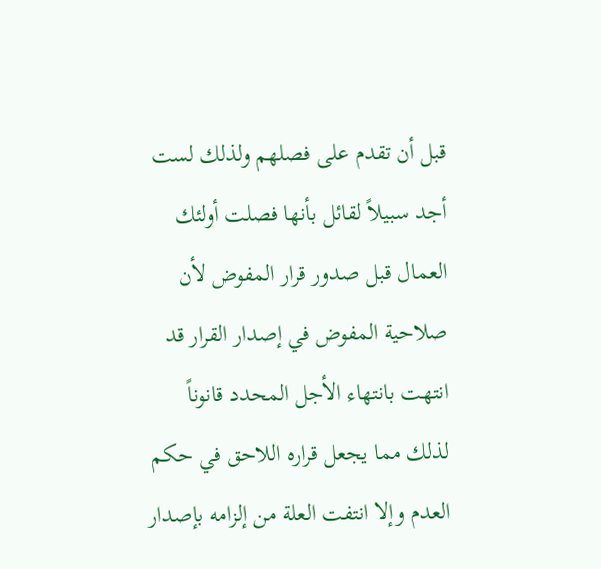قبل أن تقدم على فصلهم ولذلك لست أجد سبيلاً لقائل بأنها فصلت أولئك العمال قبل صدور قرار المفوض لأن صلاحية المفوض في إصدار القرار قد انتهت بانتهاء الأجل المحدد قانوناً لذلك مما يجعل قراره اللاحق في حكم العدم وإلا انتفت العلة من إلزامه بإصدار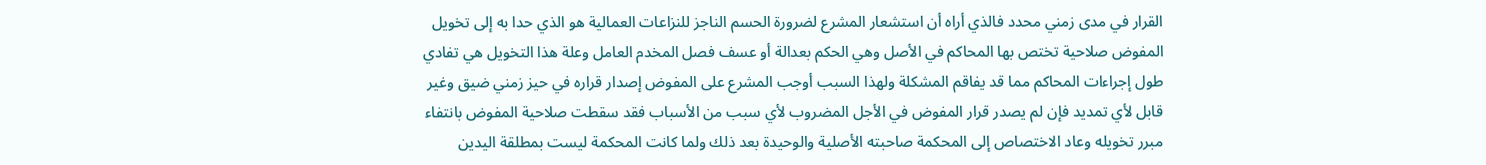القرار في مدى زمني محدد فالذي أراه أن استشعار المشرع لضرورة الحسم الناجز للنزاعات العمالية هو الذي حدا به إلى تخويل المفوض صلاحية تختص بها المحاكم في الأصل وهي الحكم بعدالة أو عسف فصل المخدم العامل وعلة هذا التخويل هي تفادي طول إجراءات المحاكم مما قد يفاقم المشكلة ولهذا السبب أوجب المشرع على المفوض إصدار قراره في حيز زمني ضيق وغير قابل لأي تمديد فإن لم يصدر قرار المفوض في الأجل المضروب لأي سبب من الأسباب فقد سقطت صلاحية المفوض بانتفاء مبرر تخويله وعاد الاختصاص إلى المحكمة صاحبته الأصلية والوحيدة بعد ذلك ولما كانت المحكمة ليست بمطلقة اليدين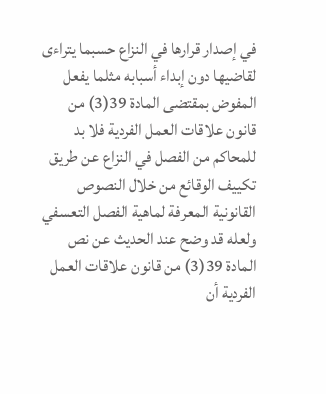في إصدار قرارها في النزاع حسبما يتراءى لقاضيها دون إبداء أسبابه مثلما يفعل المفوض بمقتضى المادة 39(3) من قانون علاقات العمل الفردية فلا بد للمحاكم من الفصل في النزاع عن طريق تكييف الوقائع من خلال النصوص القانونية المعرفة لماهية الفصل التعسفي ولعله قد وضح عند الحديث عن نص المادة 39(3) من قانون علاقات العمل الفردية أن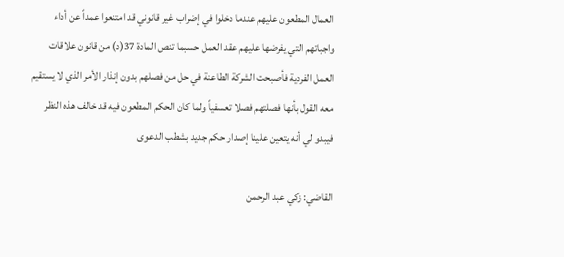العمال المطعون عليهم عندما دخلوا في إضراب غير قانوني قد امتنعوا عمداً عن أداء واجباتهم التي يفرضها عليهم عقد العمل حسبما تنص المادة 37(د) من قانون علاقات العمل الفردية فأصبحت الشركة الطاعنة في حل من فصلهم بدون إنذار الأمر الذي لا يستقيم معه القول بأنها فصلتهم فصلا تعسفياً ولما كان الحكم المطعون فيه قد خالف هذه النظر فيبدو لي أنه يتعين علينا إصدار حكم جديد بشطب الدعوى

القاضي: زكي عبد الرحمن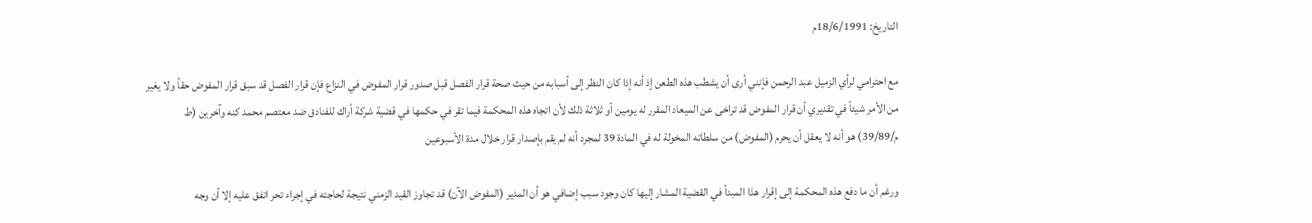التاريخ: 18/6/1991م

مع احترامي لرأي الزميل عبد الرحمن فإنني أرى أن يشطب هذه الطعن إذ أنه إذا كان النظر إلى أسبابه من حيث صحة قرار الفصل قبل صدور قرار المفوض في النزاع فإن قرار الفصل قد سبق قرار المفوض حقاً ولا يغير من الأمر شيئاً في تقديري أن قرار المفوض قد تراخى عن الميعاد المقرر له يومين أو ثلاثة ذلك لأن اتجاه هذه المحكمة فيما تقر في حكمها في قضية شركة أراك للفنادق ضد معتصم محمد كنه وآخرين (ط م/39/89) هو أنه لا يعقل أن يحرم (المفوض) من سلطاته المخولة له في المادة 39 لمجرد أنه لم يقم بإصدار قرار خلال مدة الأسبوعين

ورغم أن ما دفع هذه المحكمة إلى إقرار هذا المبدأ في القضية المشار إليها كان وجود سبب إضافي هو أن المدير (المفوض الآن) قد تجاوز القيد الزمني نتيجة لحاجته في إجراء تحر اتفق عليه إلا أن وجه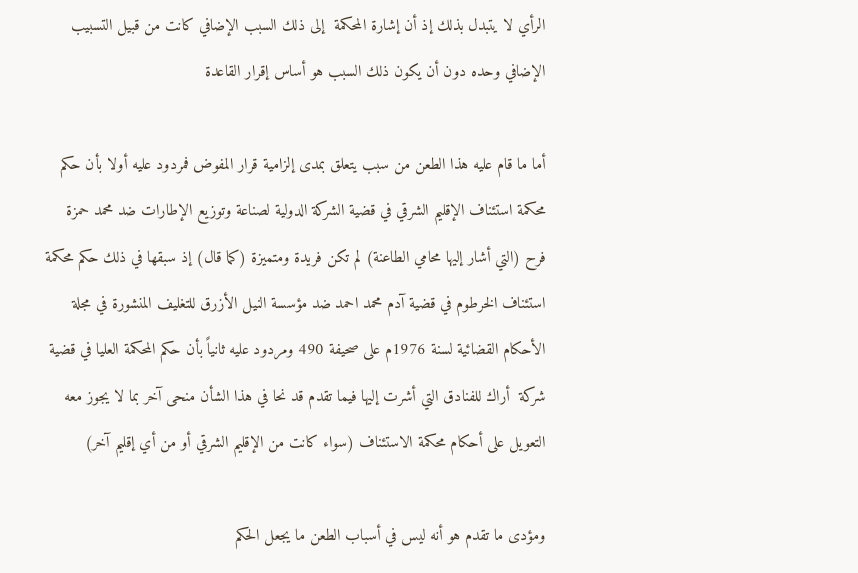الرأي لا يتبدل بذلك إذ أن إشارة المحكمة  إلى ذلك السبب الإضافي كانت من قبيل التسبيب الإضافي وحده دون أن يكون ذلك السبب هو أساس إقرار القاعدة

أما ما قام عليه هذا الطعن من سبب يتعلق بمدى إلزامية قرار المفوض فمردود عليه أولا بأن حكم محكمة استئناف الإقليم الشرقي في قضية الشركة الدولية لصناعة وتوزيع الإطارات ضد محمد حمزة فرح (التي أشار إليها محامي الطاعنة) لم تكن فريدة ومتميزة (كما قال) إذ سبقها في ذلك حكم محكمة استئناف الخرطوم في قضية آدم محمد احمد ضد مؤسسة النيل الأزرق للتغليف المنشورة في مجلة الأحكام القضائية لسنة 1976م على صحيفة 490 ومردود عليه ثانياً بأن حكم المحكمة العليا في قضية شركة  أراك للفنادق التي أشرت إليها فيما تقدم قد نحا في هذا الشأن منحى آخر بما لا يجوز معه التعويل على أحكام محكمة الاستئناف (سواء كانت من الإقليم الشرقي أو من أي إقليم آخر)

ومؤدى ما تقدم هو أنه ليس في أسباب الطعن ما يجعل الحكم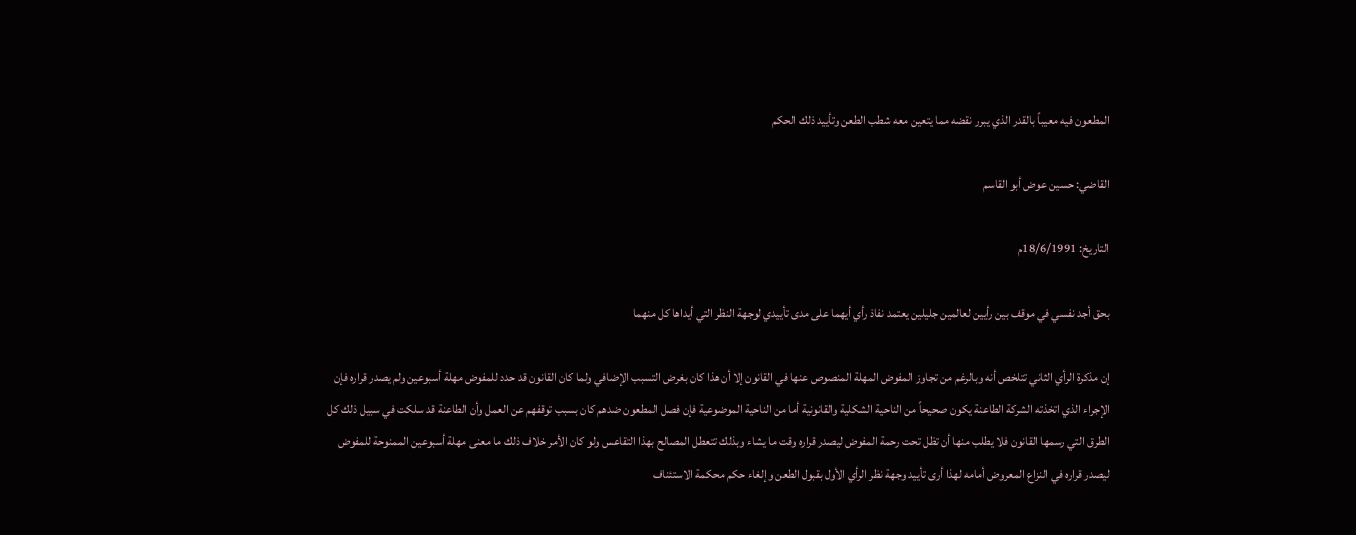المطعون فيه معيباً بالقدر الذي يبرر نقضه مما يتعين معه شطب الطعن وتأييد ذلك الحكم

القاضي: حسين عوض أبو القاسم

التاريخ: 18/6/1991م

بحق أجد نفسي في موقف بين رأيين لعالمين جليلين يعتمد نفاذ رأي أيهما على مدى تأييدي لوجهة النظر التي أيداها كل منهما

إن مذكرة الرأي الثاني تتلخص أنه وبالرغم من تجاوز المفوض المهلة المنصوص عنها في القانون إلا أن هذا كان بغرض التسبب الإضافي ولما كان القانون قد حدد للمفوض مهلة أسبوعين ولم يصدر قراره فإن الإجراء الذي اتخذته الشركة الطاعنة يكون صحيحاً من الناحية الشكلية والقانونية أما من الناحية الموضوعية فإن فصل المطعون ضدهم كان بسبب توقفهم عن العمل وأن الطاعنة قد سلكت في سبيل ذلك كل الطرق التي رسمها القانون فلا يطلب منها أن تظل تحت رحمة المفوض ليصدر قراره وقت ما يشاء وبذلك تتعطل المصالح بهذا التقاعس ولو كان الأمر خلاف ذلك ما معنى مهلة أسبوعين الممنوحة للمفوض ليصدر قراره في النزاع المعروض أمامه لهذا أرى تأييد وجهة نظر الرأي الأول بقبول الطعن وإلغاء حكم محكمة الاستئناف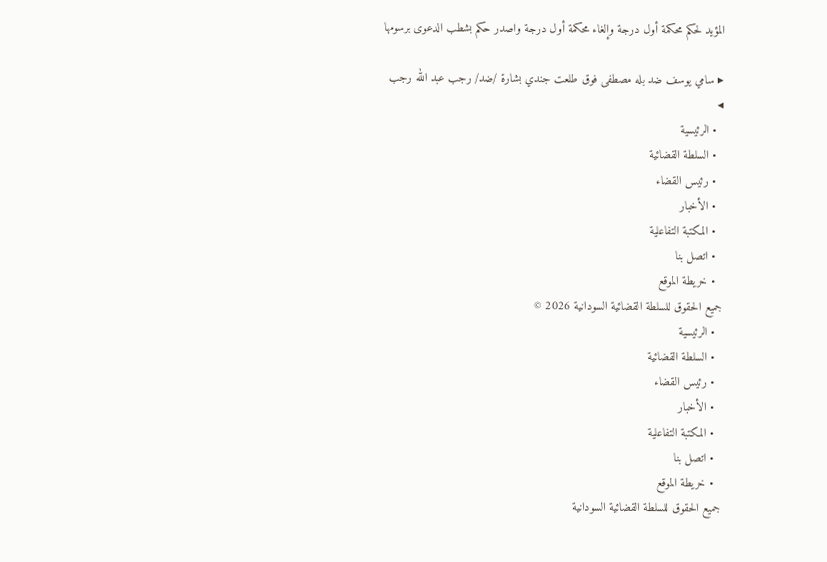المؤيد لحكم محكمة أول درجة وإلغاء محكمة أول درجة واصدر حكم بشطب الدعوى برسومها

▸ سامي يوسف ضد بله مصطفى فوق طلعت جندي بشارة /ضد/ رجب عبد الله رجب ◂
  • الرئيسية
  • السلطة القضائية
  • رئيس القضاء
  • الأخبار
  • المكتبة التفاعلية
  • اتصل بنا
  • خريطة الموقع
جميع الحقوق للسلطة القضائية السودانية 2026 ©
  • الرئيسية
  • السلطة القضائية
  • رئيس القضاء
  • الأخبار
  • المكتبة التفاعلية
  • اتصل بنا
  • خريطة الموقع
جميع الحقوق للسلطة القضائية السودانية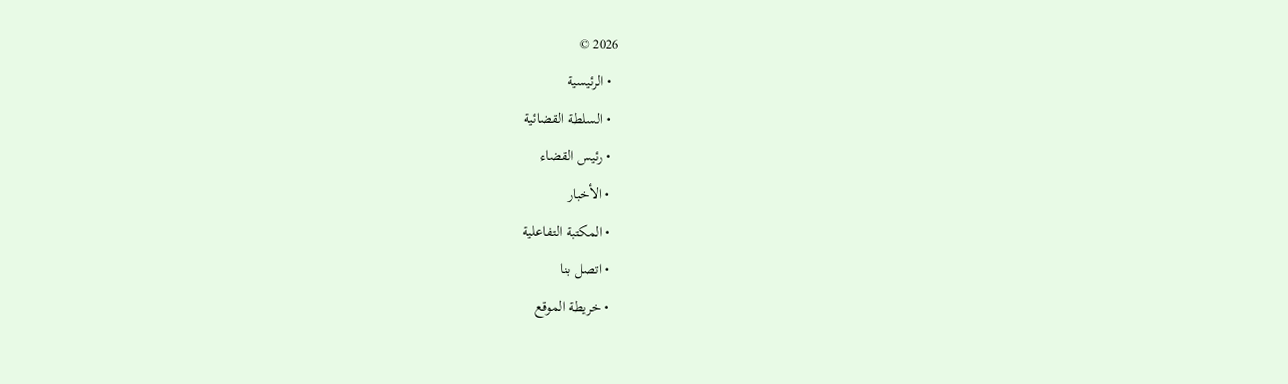2026 ©
  • الرئيسية
  • السلطة القضائية
  • رئيس القضاء
  • الأخبار
  • المكتبة التفاعلية
  • اتصل بنا
  • خريطة الموقع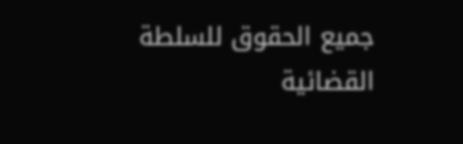جميع الحقوق للسلطة القضائية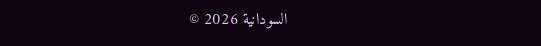السودانية 2026 ©